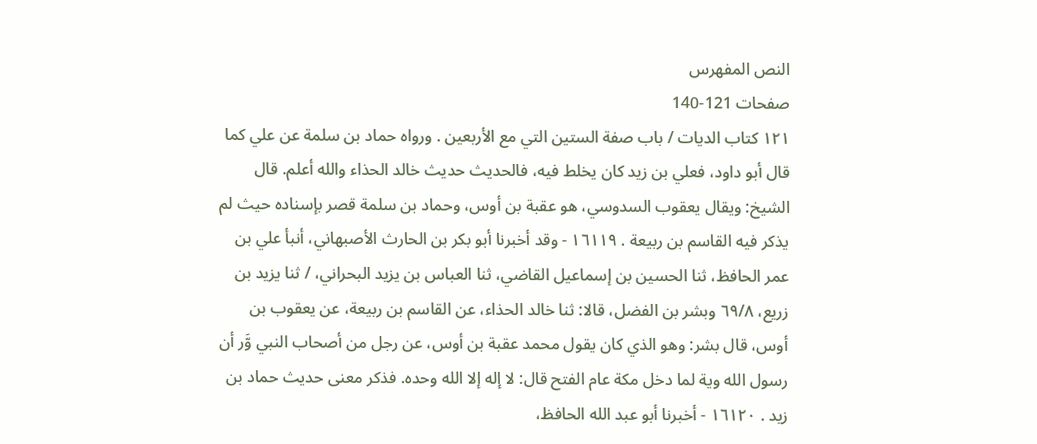النص المفهرس
صفحات 121-140
١٢١ كتاب الديات / باب صفة الستين التي مع الأربعين . ورواه حماد بن سلمة عن علي كما قال أبو داود، فعلي بن زيد كان يخلط فيه، فالحديث حديث خالد الحذاء والله أعلم. قال الشيخ: ويقال يعقوب السدوسي، هو عقبة بن أوس، وحماد بن سلمة قصر بإسناده حيث لم يذكر فيه القاسم بن ربيعة . ١٦١١٩ - وقد أخبرنا أبو بكر بن الحارث الأصبهاني، أنبأ علي بن عمر الحافظ، ثنا الحسين بن إسماعيل القاضي، ثنا العباس بن يزيد البحراني، / ثنا يزيد بن زريع، ٦٩/٨ وبشر بن الفضل، قالا: ثنا خالد الحذاء، عن القاسم بن ربيعة، عن يعقوب بن أوس، قال بشر: وهو الذي كان يقول محمد عقبة بن أوس، عن رجل من أصحاب النبي وَّر أن رسول الله وية لما دخل مكة عام الفتح قال: لا إله إلا الله وحده. فذكر معنى حديث حماد بن زيد . ١٦١٢٠ - أخبرنا أبو عبد الله الحافظ،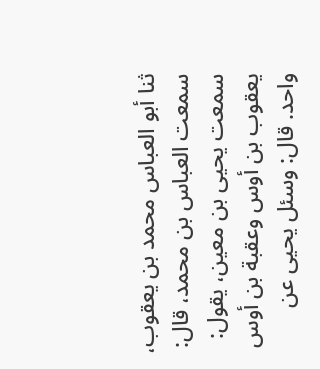ثنا أبو العباس محمد بن يعقوب، سمعت العباس بن محمد، قال: سمعت يحيى بن معين، يقول: يعقوب بن أوس وعقبة بن أوس واحد. قال: وسئل يحيى عن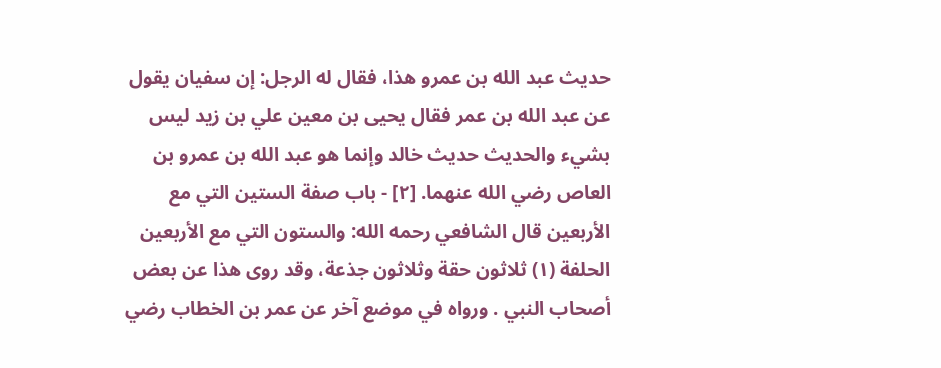حديث عبد الله بن عمرو هذا، فقال له الرجل: إن سفيان يقول عن عبد الله بن عمر فقال يحيى بن معين علي بن زيد ليس بشيء والحديث حديث خالد وإنما هو عبد الله بن عمرو بن العاص رضي الله عنهما. [٢] - باب صفة الستين التي مع الأربعين قال الشافعي رحمه الله: والستون التي مع الأربعين الحلفة (١) ثلاثون حقة وثلاثون جذعة، وقد روى هذا عن بعض أصحاب النبي . ورواه في موضع آخر عن عمر بن الخطاب رضي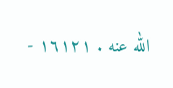الله عنه . ١٦١٢١ -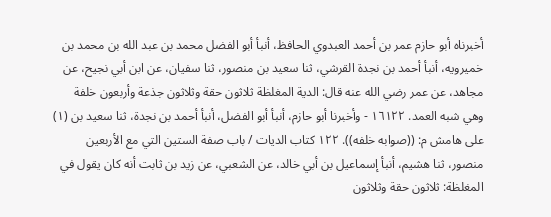أخبرناه أبو حازم عمر بن أحمد العبدوي الحافظ، أنبأ أبو الفضل محمد بن عبد الله بن محمد بن خميرويه، أنبأ أحمد بن نجدة القرشي، ثنا سعيد بن منصور، ثنا سفيان، عن ابن أبي نجيح، عن مجاهد، عن عمر رضي الله عنه قال: الدية المغلظة ثلاثون حقة وثلاثون جذعة وأربعون خلفة وهي شبه العمد. ١٦١٢٢ - وأخبرنا أبو حازم، أنبأ أبو الفضل، أنبأ أحمد بن نجدة، ثنا سعيد بن (١) على هامش م: ((صوابه خلفه)). ١٢٢ كتاب الديات / باب صفة الستين التي مع الأربعين منصور، ثنا هشيم، أنبأ إسماعيل بن أبي خالد، عن الشعبي، عن زيد بن ثابت أنه كان يقول في المغلظة: ثلاثون حقة وثلاثون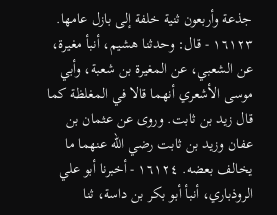جذعة وأربعون ثنية خلفة إلى بازل عامها. ١٦١٢٣ - قال: وحدثنا هشيم، أنبأ مغيرة، عن الشعبي، عن المغيرة بن شعبة، وأبي موسى الأشعري أنهما قالا في المغلظة كما قال زيد بن ثابت. وروى عن عثمان بن عفان وزيد بن ثابت رضي الله عنهما ما يخالف بعضه. ١٦١٢٤ - أخبرنا أبو علي الروذباري، أنبأ أبو بكر بن داسة، ثنا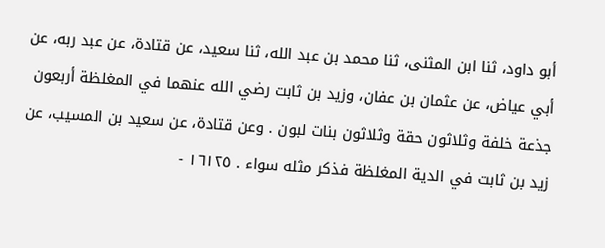أبو داود، ثنا ابن المثنى، ثنا محمد بن عبد الله، ثنا سعيد، عن قتادة، عن عبد ربه، عن أبي عياض، عن عثمان بن عفان، وزيد بن ثابت رضي الله عنهما في المغلظة أربعون جذعة خلفة وثلاثون حقة وثلاثون بنات لبون . وعن قتادة، عن سعيد بن المسيب، عن زيد بن ثابت في الدية المغلظة فذكر مثله سواء . ١٦١٢٥ -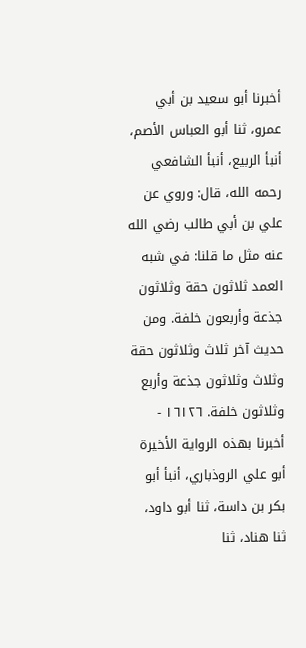أخبرنا أبو سعيد بن أبي عمرو، ثنا أبو العباس الأصم، أنبأ الربيع، أنبأ الشافعي رحمه الله، قال: وروي عن علي بن أبي طالب رضي الله عنه مثل ما قلنا: في شبه العمد ثلاثون حقة وثلاثون جذعة وأربعون خلفة. ومن حديث آخر ثلاث وثلاثون حقة وثلاث وثلاثون جذعة وأربع وثلاثون خلفة. ١٦١٢٦ - أخبرنا بهذه الرواية الأخيرة أبو علي الروذباري، أنبأ أبو بكر بن داسة، ثنا أبو داود، ثنا هناد، ثنا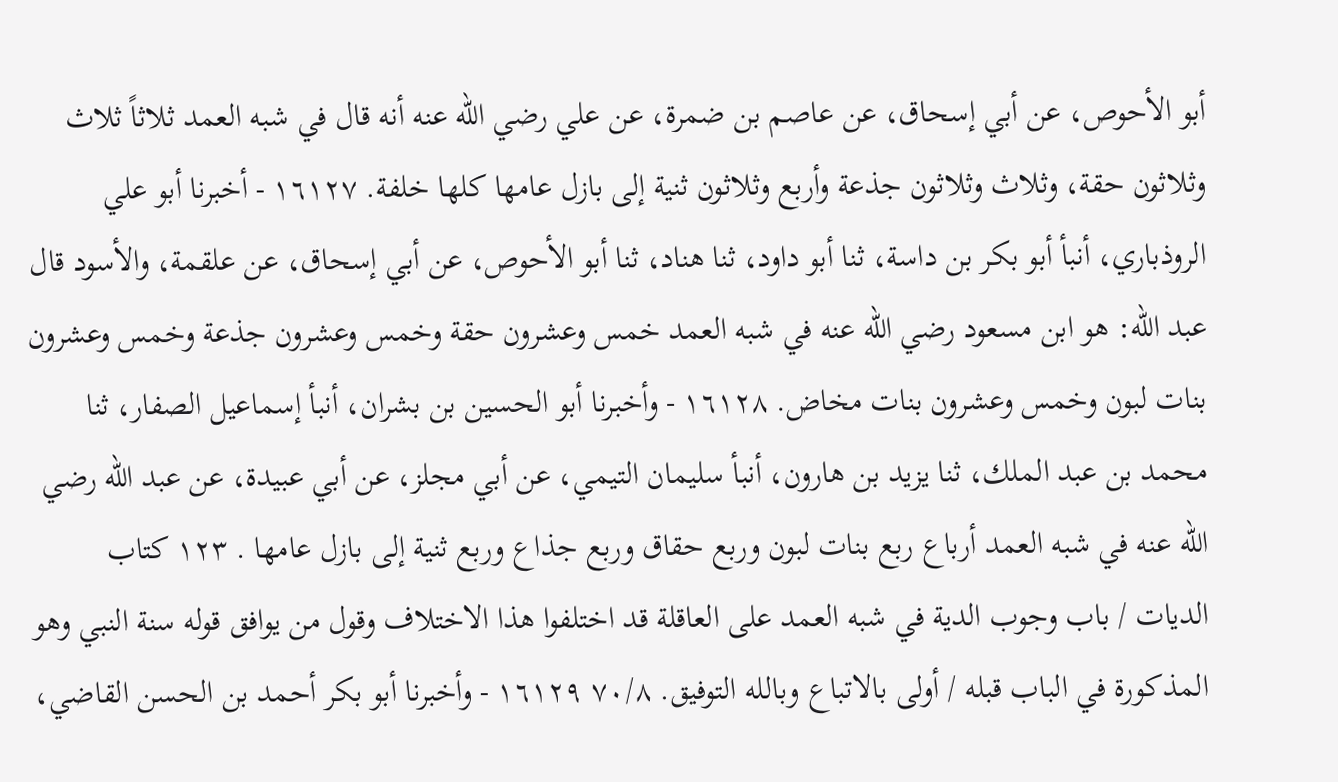أبو الأحوص، عن أبي إسحاق، عن عاصم بن ضمرة، عن علي رضي الله عنه أنه قال في شبه العمد ثلاثاً ثلاث وثلاثون حقة، وثلاث وثلاثون جذعة وأربع وثلاثون ثنية إلى بازل عامها كلها خلفة. ١٦١٢٧ - أخبرنا أبو علي الروذباري، أنبأ أبو بكر بن داسة، ثنا أبو داود، ثنا هناد، ثنا أبو الأحوص، عن أبي إسحاق، عن علقمة، والأسود قال عبد الله: هو ابن مسعود رضي الله عنه في شبه العمد خمس وعشرون حقة وخمس وعشرون جذعة وخمس وعشرون بنات لبون وخمس وعشرون بنات مخاض. ١٦١٢٨ - وأخبرنا أبو الحسين بن بشران، أنبأ إسماعيل الصفار، ثنا محمد بن عبد الملك، ثنا يزيد بن هارون، أنبأ سليمان التيمي، عن أبي مجلز، عن أبي عبيدة، عن عبد الله رضي الله عنه في شبه العمد أرباع ربع بنات لبون وربع حقاق وربع جذاع وربع ثنية إلى بازل عامها . ١٢٣ كتاب الديات / باب وجوب الدية في شبه العمد على العاقلة قد اختلفوا هذا الاختلاف وقول من يوافق قوله سنة النبي وهو المذكورة في الباب قبله / أولى بالاتباع وبالله التوفيق. ٧٠/٨ ١٦١٢٩ - وأخبرنا أبو بكر أحمد بن الحسن القاضي،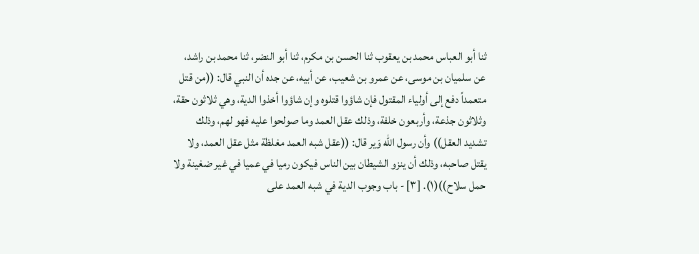ثنا أبو العباس محمد بن يعقوب ثنا الحسن بن مكرم، ثنا أبو النضر، ثنا محمد بن راشد، عن سلميان بن موسى، عن عمرو بن شعيب، عن أبيه، عن جده أن النبي قال: ((من قتل متعمداً دفع إلى أولياء المقتول فإن شاؤوا قتلوه وإن شاؤوا أخذوا الدية، وهي ثلاثون حقة، وثلاثون جذعة، وأربعون خلفة، وذلك عقل العمد وما صولحوا عليه فهو لهم، وذلك تشديد العقل)) وأن رسول الله وَير قال: ((عقل شبه العمد مغلظة مثل عقل العمد، ولا يقتل صاحبه، وذلك أن ينزو الشيطان بين الناس فيكون رميا في عميا في غير ضغينة ولا حمل سلاح))(١). [٣] - باب وجوب الدية في شبه العمد على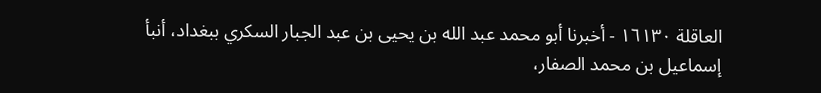العاقلة ١٦١٣٠ - أخبرنا أبو محمد عبد الله بن يحيى بن عبد الجبار السكري ببغداد، أنبأ إسماعيل بن محمد الصفار،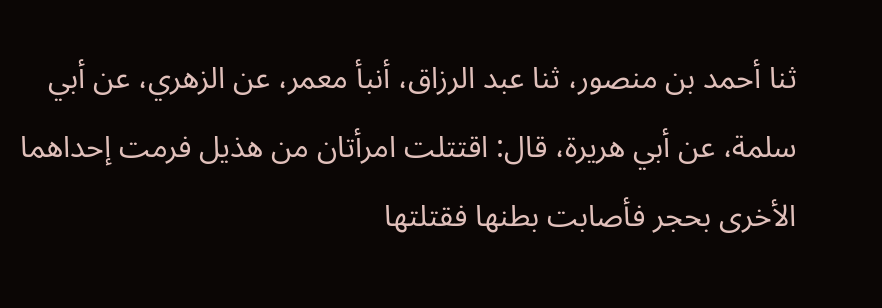ثنا أحمد بن منصور، ثنا عبد الرزاق، أنبأ معمر، عن الزهري، عن أبي سلمة، عن أبي هريرة، قال: اقتتلت امرأتان من هذيل فرمت إحداهما الأخرى بحجر فأصابت بطنها فقتلتها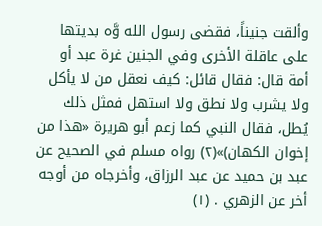وألقت جنيناً، فقضى رسول الله وَّه بديتها على عاقلة الأخرى وفي الجنين غرة عبد أو أمة قال: فقال قائل: كيف نعقل من لا يأكل ولا يشرب ولا نطق ولا استهل فمثل ذلك يُطل، فقال النبي كما زعم أبو هريرة «هذا من إخوان الكهان)»(٢) رواه مسلم في الصحيح عن عبد بن حميد عن عبد الرزاق، وأخرجاه من أوجه أخر عن الزهري . (١)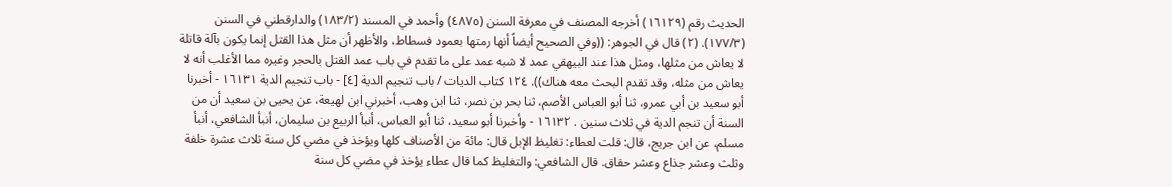الحديث رقم (١٦١٢٩) أخرجه المصنف في معرفة السنن (٤٨٧٥) وأحمد في المسند (١٨٣/٢) والدارقطني في السنن (١٧٧/٣). (٢) قال في الجوهر: ((وفي الصحيح أيضاً أنها رمتها بعمود فسطاط، والأظهر أن مثل هذا القتل إنما يكون بآلة قاتلة لا يعاش من مثلها، ومثل هذا عند البيهقي عمد لا شبه عمد على ما تقدم في باب عمد القتل بالحجر وغيره مما الأغلب أنه لا يعاش من مثله، وقد تقدم البحث معه هناك)). ١٢٤ كتاب الديات / باب تنجيم الدية [٤] - باب تنجيم الدية ١٦١٣١ - أخبرنا أبو سعيد بن أبي عمرو، ثنا أبو العباس الأصم، ثنا بحر بن نصر، ثنا ابن وهب، أخبرني ابن لهيعة، عن يحيى بن سعيد أن من السنة أن تنجم الدية في ثلاث سنین . ١٦١٣٢ - وأخبرنا أبو سعيد، ثنا أبو العباس، أنبأ الربيع بن سليمان، أنبأ الشافعي، أنبأ مسلم، عن ابن جريج، قال: قلت لعطاء: تغليظ الإبل قال: مائة من الأصناف كلها ويؤخذ في مضي كل سنة ثلاث عشرة خلفة وثلث وعشر جذاع وعشر حقاق. قال الشافعي: والتغليظ كما قال عطاء يؤخذ في مضي كل سنة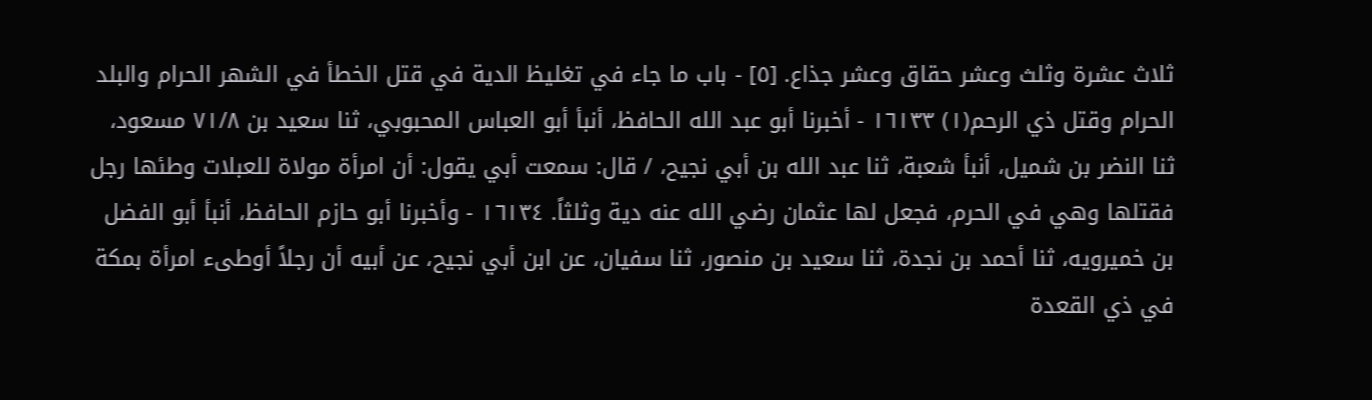ثلاث عشرة وثلث وعشر حقاق وعشر جذاع. [٥] - باب ما جاء في تغليظ الدية في قتل الخطأ في الشهر الحرام والبلد الحرام وقتل ذي الرحم(١) ١٦١٣٣ - أخبرنا أبو عبد الله الحافظ، أنبأ أبو العباس المحبوبي، ثنا سعيد بن ٧١/٨ مسعود، ثنا النضر بن شميل، أنبأ شعبة، ثنا عبد الله بن أبي نجيح، / قال: سمعت أبي يقول: أن امرأة مولاة للعبلات وطئها رجل فقتلها وهي في الحرم، فجعل لها عثمان رضي الله عنه دية وثلثاً. ١٦١٣٤ - وأخبرنا أبو حازم الحافظ، أنبأ أبو الفضل بن خميرويه، ثنا أحمد بن نجدة، ثنا سعيد بن منصور، ثنا سفيان، عن ابن أبي نجيح، عن أبيه أن رجلاً أوطىء امرأة بمكة في ذي القعدة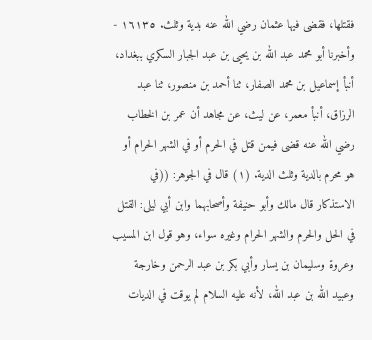فقتلها، فقضى فيها عثمان رضي الله عنه بدية وثلث. ١٦١٣٥ - وأخبرنا أبو محمد عبد الله بن يحيى بن عبد الجبار السكري ببغداد، أنبأ إسماعيل بن محمد الصفار، ثنا أحمد بن منصور، ثنا عبد الرزاق، أنبأ معمر، عن ليث، عن مجاهد أن عمر بن الخطاب رضي الله عنه قضى فيمن قتل في الحرم أو في الشهر الحرام أو هو محرم بالدية وثلث الدية. (١) قال في الجوهر: ((في الاستذكار قال مالك وأبو حنيفة وأصحابهما وابن أبي ليلى: القتل في الحل والحرم والشهر الحرام وغيره سواء، وهو قول ابن المسيب وعروة وسليمان بن يسار وأبي بكر بن عبد الرحمن وخارجة وعبيد الله بن عبد الله، لأنه عليه السلام لم يوقت في الديات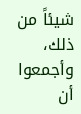شيئاً من ذلك، وأجمعوا أن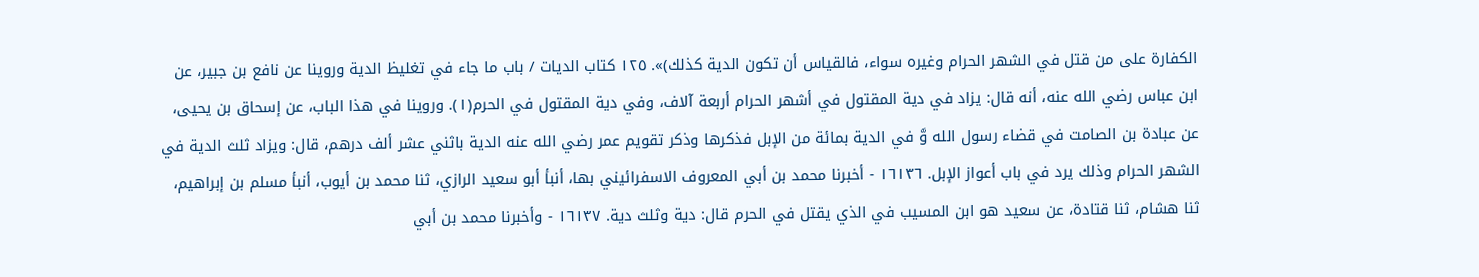الكفارة على من قتل في الشهر الحرام وغيره سواء، فالقياس أن تكون الدية كذلك)». ١٢٥ كتاب الديات / باب ما جاء في تغليظ الدية وروينا عن نافع بن جبير، عن ابن عباس رضي الله عنه، أنه قال: يزاد في دية المقتول في أشهر الحرام أربعة آلاف، وفي دية المقتول في الحرم(١). وروينا في هذا الباب، عن إسحاق بن يحيى، عن عبادة بن الصامت في قضاء رسول الله وَّ في الدية بمائة من الإبل فذكرها وذكر تقويم عمر رضي الله عنه الدية باثني عشر ألف درهم، قال: ويزاد ثلث الدية في الشهر الحرام وذلك يرد في باب أعواز الإبل. ١٦١٣٦ - أخبرنا محمد بن أبي المعروف الاسفرائيني بها، أنبأ أبو سعيد الرازي، ثنا محمد بن أيوب، أنبأ مسلم بن إبراهيم، ثنا هشام، ثنا قتادة، عن سعيد هو ابن المسيب في الذي يقتل في الحرم قال: دية وثلث دية. ١٦١٣٧ - وأخبرنا محمد بن أبي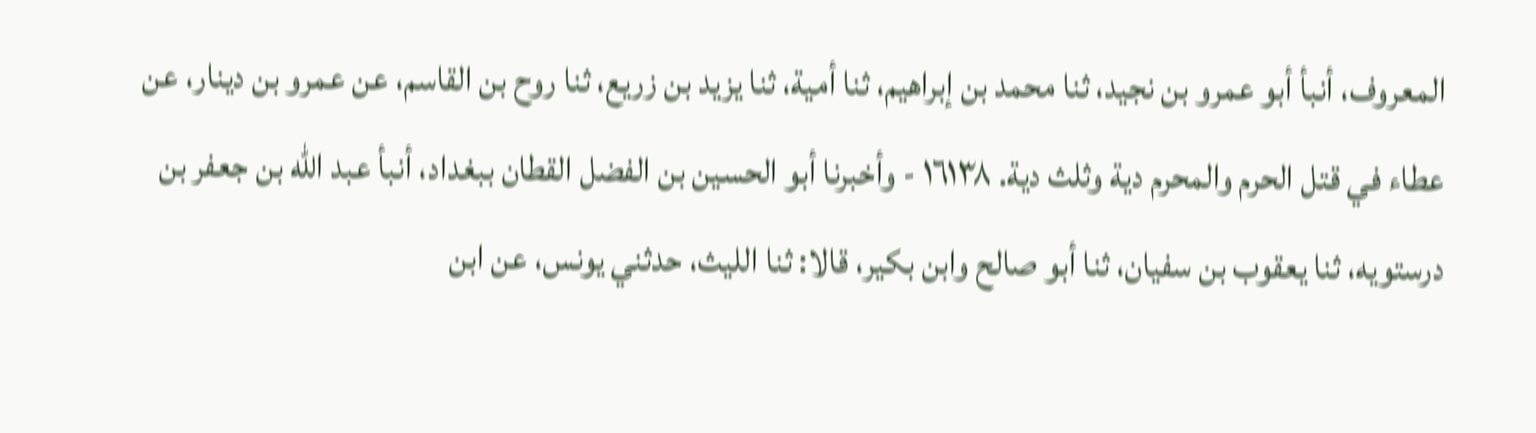المعروف، أنبأ أبو عمرو بن نجيد، ثنا محمد بن إبراهيم، ثنا أمية، ثنا يزيد بن زريع، ثنا روح بن القاسم، عن عمرو بن دينار، عن عطاء في قتل الحرم والمحرم دية وثلث دية. ١٦١٣٨ - وأخبرنا أبو الحسين بن الفضل القطان ببغداد، أنبأ عبد الله بن جعفر بن درستويه، ثنا يعقوب بن سفيان، ثنا أبو صالح وابن بكير، قالا: ثنا الليث، حدثني يونس، عن ابن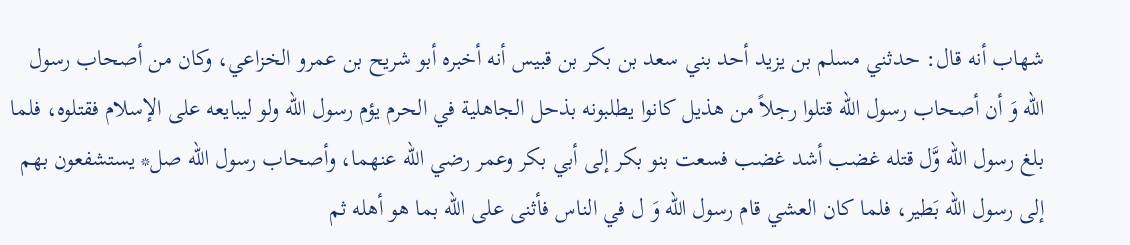شهاب أنه قال: حدثني مسلم بن يزيد أحد بني سعد بن بكر بن قبيس أنه أخبره أبو شريح بن عمرو الخزاعي، وكان من أصحاب رسول الله وَ أن أصحاب رسول الله قتلوا رجلاً من هذيل كانوا يطلبونه بذحل الجاهلية في الحرم يؤم رسول الله ولو ليبايعه على الإسلام فقتلوه، فلما بلغ رسول الله وَّل قتله غضب أشد غضب فسعت بنو بكر إلى أبي بكر وعمر رضي الله عنهما، وأصحاب رسول الله صل* يستشفعون بهم إلى رسول الله بَطير، فلما كان العشي قام رسول الله وَ ل في الناس فأثنى على الله بما هو أهله ثم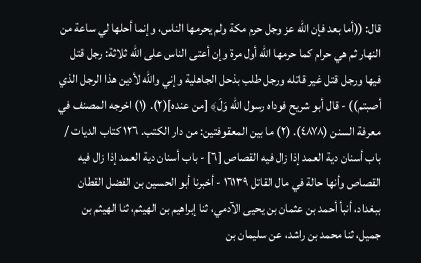قال: ((أما بعد فإن الله عز وجل حرم مكة ولم يحرمها الناس، وإنما أحلها لي ساعة من النهار ثم هي حرام كما حرمها الله أول مرة وإن أعتى الناس على الله ثلاثة: رجل قتل فيها ورجل قتل غير قاتله ورجل طلب بذحل الجاهلية وإني والله لأدين هذا الرجل الذي أصبتم)) - قال أبو شريح فوداه رسول الله وَلَ﴾ [من عنده](٢). (١) اخرجه المصنف في معرفة السنن (٤٨٧٨). (٢) ما بين المعقوفتين: من دار الكتب. ١٢٦ كتاب الديات / باب أسنان دية العمد إذا زال فيه القصاص [٦] - باب أسنان دية العمد إذا زال فيه القصاص وأنها حالة في مال القاتل ١٦١٣٩ - أخبرنا أبو الحسين بن الفضل القطان ببغداد، أنبأ أحمد بن عثمان بن يحيى الآدمي، ثنا إبراهيم بن الهيثم، ثنا الهيثم بن جميل، ثنا محمد بن راشد، عن سليمان بن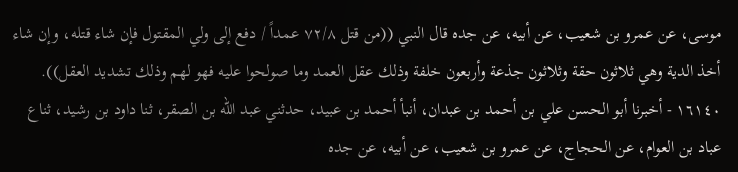موسى، عن عمرو بن شعيب، عن أبيه، عن جده قال النبي ((من قتل ٧٢/٨ عمداً / دفع إلى ولي المقتول فإن شاء قتله، وإن شاء أخذ الدية وهي ثلاثون حقة وثلاثون جذعة وأربعون خلفة وذلك عقل العمد وما صولحوا عليه فهو لهم وذلك تشديد العقل)). ١٦١٤٠ - أخبرنا أبو الحسن علي بن أحمد بن عبدان، أنبأ أحمد بن عبيد، حدثني عبد الله بن الصقر، ثنا داود بن رشيد، ثناع عباد بن العوام، عن الحجاج، عن عمرو بن شعيب، عن أبيه، عن جده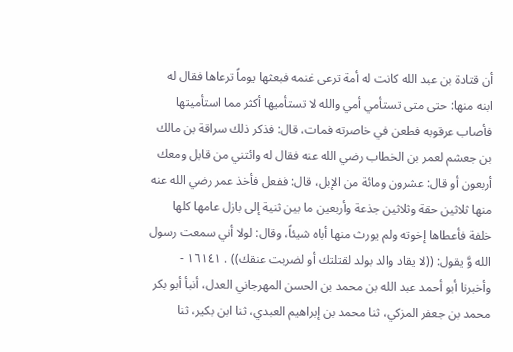أن قتادة بن عبد الله كانت له أمة ترعى غنمه فبعثها يوماً ترعاها فقال له ابنه منها: حتى متى تستأمي أمي والله لا تستأميها أكثر مما استأميتها فأصاب عرقوبه فطعن في خاصرته فمات، قال: فذكر ذلك سراقة بن مالك بن جعشم لعمر بن الخطاب رضي الله عنه فقال له وائتني من قابل ومعك أربعون أو قال: عشرون ومائة من الإبل، قال: ففعل فأخذ عمر رضي الله عنه منها ثلاثين حقة وثلاثين جذعة وأربعين ما بين ثنية إلى بازل عامها كلها خلفة فأعطاها إخوته ولم يورث منها أباه شيئاً، وقال: لولا أني سمعت رسول الله وَّ يقول: ((لا يقاد والد بولد لقتلتك أو لضربت عنقك)) . ١٦١٤١ - وأخبرنا أبو أحمد عبد الله بن محمد بن الحسن المهرجاني العدل، أنبأ أبو بكر محمد بن جعفر المزكي، ثنا محمد بن إبراهيم العبدي، ثنا ابن بكير، ثنا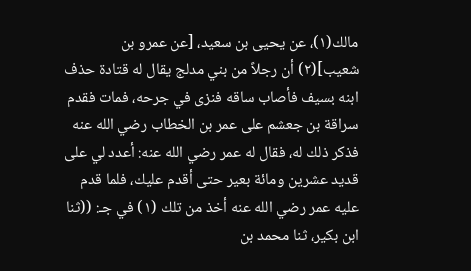مالك(١)، عن يحيى بن سعيد، [عن عمرو بن شعيب](٢) أن رجلاً من بني مدلج يقال له قتادة حذف ابنه بسيف فأصاب ساقه فنزى في جرحه، فمات فقدم سراقة بن جعشم على عمر بن الخطاب رضي الله عنه فذكر ذلك له، فقال له عمر رضي الله عنه: أعدد لي على قديد عشرين ومائة بعير حتى أقدم عليك، فلما قدم عليه عمر رضي الله عنه أخذ من تلك (١) في جـ: ((ثنا ابن بكير، ثنا محمد بن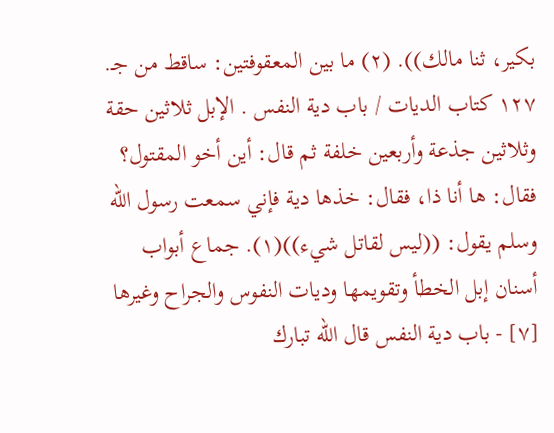بكير، ثنا مالك)). (٢) ما بين المعقوفتين: ساقط من جـ. ١٢٧ كتاب الديات / باب دية النفس . الإبل ثلاثين حقة وثلاثين جذعة وأربعين خلفة ثم قال: أين أخو المقتول؟ فقال: ها أنا ذا، فقال: خذها دية فإني سمعت رسول الله وسلم يقول: ((ليس لقاتل شيء))(١). جماع أبواب أسنان إبل الخطأ وتقويمها وديات النفوس والجراح وغيرها [٧] - باب دية النفس قال الله تبارك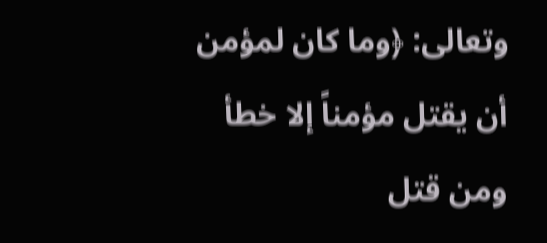وتعالى: ﴿وما كان لمؤمن أن يقتل مؤمناً إلا خطأ ومن قتل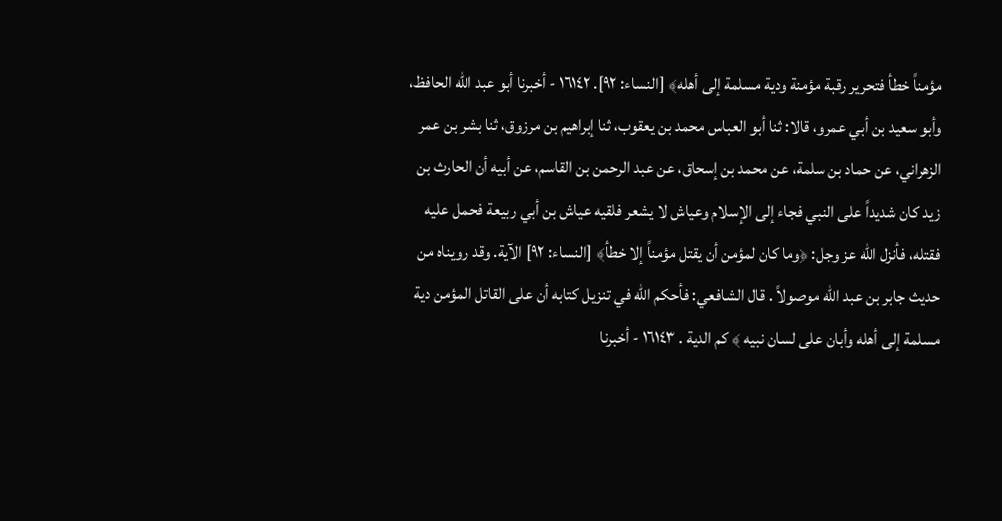مؤمناً خطأ فتحرير رقبة مؤمنة ودية مسلمة إلى أهله﴾ [النساء: ٩٢]. ١٦١٤٢ - أخبرنا أبو عبد الله الحافظ، وأبو سعيد بن أبي عمرو، قالا: ثنا أبو العباس محمد بن يعقوب، ثنا إبراهيم بن مرزوق، ثنا بشر بن عمر الزهراني، عن حماد بن سلمة، عن محمد بن إسحاق، عن عبد الرحمن بن القاسم، عن أبيه أن الحارث بن زيد كان شديداً على النبي فجاء إلى الإسلام وعياش لا يشعر فلقيه عياش بن أبي ربيعة فحمل عليه فقتله، فأنزل الله عز وجل: ﴿وما كان لمؤمن أن يقتل مؤمناً إلا خطأ﴾ [النساء: ٩٢] الآية. وقد رويناه من حديث جابر بن عبد الله موصولاً . قال الشافعي: فأحكم الله في تنزيل كتابه أن على القاتل المؤمن دية مسلمة إلى أهله وأبان على لسان نبيه ﴾ كم الدية . ١٦١٤٣ - أخبرنا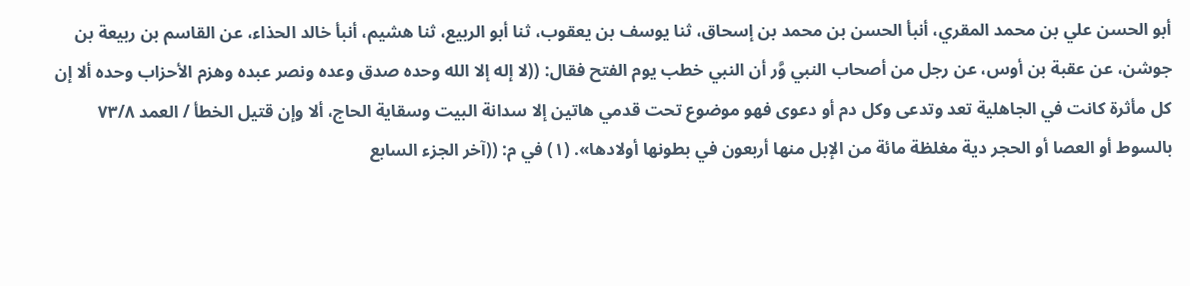أبو الحسن علي بن محمد المقري، أنبأ الحسن بن محمد بن إسحاق، ثنا يوسف بن يعقوب، ثنا أبو الربيع، ثنا هشيم، أنبأ خالد الحذاء، عن القاسم بن ربيعة بن جوشن، عن عقبة بن أوس، عن رجل من أصحاب النبي وَّر أن النبي خطب يوم الفتح فقال: ((لا إله إلا الله وحده صدق وعده ونصر عبده وهزم الأحزاب وحده ألا إن كل مأثرة كانت في الجاهلية تعد وتدعى وكل دم أو دعوى فهو موضوع تحت قدمي هاتين إلا سدانة البيت وسقاية الحاج، ألا وإن قتيل الخطأ / العمد ٧٣/٨ بالسوط أو العصا أو الحجر دية مغلظة مائة من الإبل منها أربعون في بطونها أولادها». (١) في م: ((آخر الجزء السابع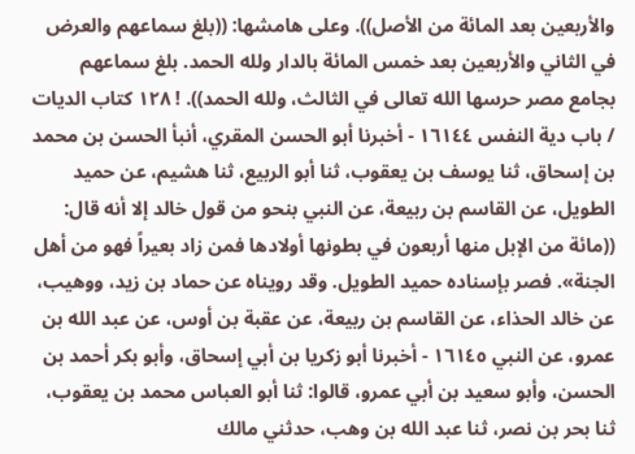والأربعين بعد المائة من الأصل)). وعلى هامشها: ((بلغ سماعهم والعرض في الثاني والأربعين بعد خمس المائة بالدار ولله الحمد. بلغ سماعهم بجامع مصر حرسها الله تعالى في الثالث، ولله الحمد)). ! ١٢٨ کتاب الدیات / باب دية النفس ١٦١٤٤ - أخبرنا أبو الحسن المقري، أنبأ الحسن بن محمد بن إسحاق، ثنا يوسف بن يعقوب، ثنا أبو الربيع، ثنا هشيم، عن حميد الطويل، عن القاسم بن ربيعة، عن النبي بنحو من قول خالد إلا أنه قال: ((مائة من الإبل منها أربعون في بطونها أولادها فمن زاد بعيراً فهو من أهل الجنة». فصر بإسناده حميد الطويل. وقد رويناه عن حماد بن زيد، ووهيب، عن خالد الحذاء، عن القاسم بن ربيعة، عن عقبة بن أوس، عن عبد الله بن عمرو، عن النبي ١٦١٤٥ - أخبرنا أبو زكريا بن أبي إسحاق، وأبو بكر أحمد بن الحسن، وأبو سعيد بن أبي عمرو، قالوا: ثنا أبو العباس محمد بن يعقوب، ثنا بحر بن نصر، ثنا عبد الله بن وهب، حدثني مالك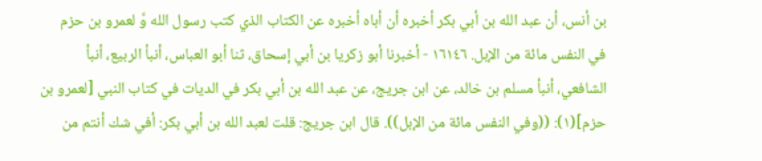بن أنس، أن عبد الله بن أبي بكر أخبره أن أباه أخبره عن الكتاب الذي كتب رسول الله وَّ لعمرو بن حزم في النفس مائة من الإبل. ١٦١٤٦ - أخبرنا أبو زكريا بن أبي إسحاق، ثنا أبو العباس، أنبأ الربيع، أنبأ الشافعي، أنبأ مسلم بن خالد، عن ابن جريج، عن عبد الله بن أبي بكر في الديات في كتاب النبي [لعمرو بن حزم](١): ((وفي النفس مائة من الإبل)). قال ابن جريج: قلت لعبد الله بن أبي بكر: أفي شك أنتم من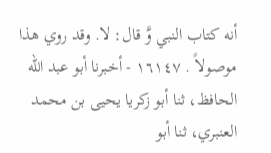أنه كتاب النبي وَّ قال: لا. وقد روي هذا موصولاً . ١٦١٤٧ - أخبرنا أبو عبد الله الحافظ، ثنا أبو زكريا يحيى بن محمد العنبري، ثنا أبو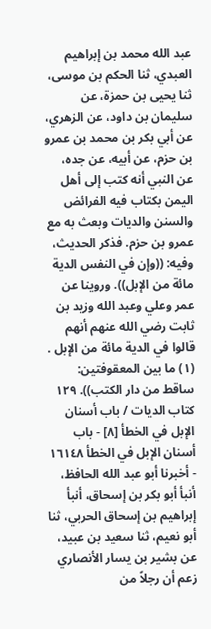عبد الله محمد بن إبراهيم العبدي، ثنا الحكم بن موسى، ثنا يحيى بن حمزة، عن سليمان بن داود، عن الزهري، عن أبي بكر بن محمد بن عمرو بن حزم، عن أبيه، عن جده، عن النبي أنه كتب إلى أهل اليمن بكتاب فيه الفرائض والسنن والديات وبعث به مع عمرو بن حزم. فذكر الحديث، وفيه: ((وإن في النفس الدية مائة من الإبل)). وروينا عن عمر وعلي وعبد الله وزيد بن ثابت رضي الله عنهم أنهم قالوا في الدية مائة من الإبل . (١) ما بين المعقوفتين: ساقط من دار الكتب)). ١٢٩ كتاب الديات / باب أسنان الإبل في الخطأ [٨] - باب أسنان الإبل في الخطأ ١٦١٤٨ - أخبرنا أبو عبد الله الحافظ، أنبأ أبو بكر بن إسحاق، أنبأ إبراهيم بن إسحاق الحربي، ثنا أبو نعيم، ثنا سعيد بن عبيد، عن بشير بن يسار الأنصاري زعم أن رجلاً من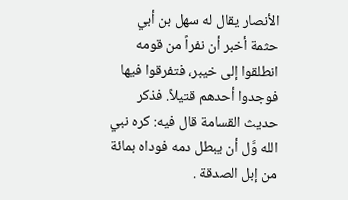الأنصار يقال له سهل بن أبي حثمة أخبر أن نفراً من قومه انطلقوا إلى خيبر، فتفرقوا فيها فوجدوا أحدهم قتيلاً. فذكر حديث القسامة قال فيه: كره نبي الله وَّل أن يبطل دمه فوداه بمائة من إبل الصدقة .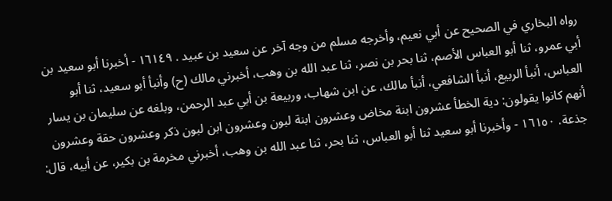رواه البخاري في الصحيح عن أبي نعيم، وأخرجه مسلم من وجه آخر عن سعيد بن عبيد . ١٦١٤٩ - أخبرنا أبو سعيد بن أبي عمرو، ثنا أبو العباس الأصم، ثنا بحر بن نصر، ثنا عبد الله بن وهب، أخبرني مالك (ح) وأنبأ أبو سعيد، ثنا أبو العباس، أنبأ الربيع، أنبأ الشافعي، أنبأ مالك، عن ابن شهاب، وربيعة بن أبي عبد الرحمن، وبلغه عن سليمان بن يسار أنهم كانوا يقولون: دية الخطأ عشرون ابنة مخاض وعشرون ابنة لبون وعشرون ابن لبون ذكر وعشرون حقة وعشرون جذعة. ١٦١٥٠ - وأخبرنا أبو سعيد ثنا أبو العباس، ثنا بحر، ثنا عبد الله بن وهب، أخبرني مخرمة بن بكير، عن أبيه، قال: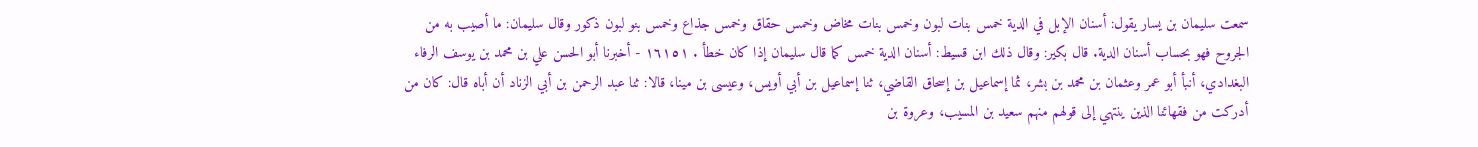سمعت سليمان بن يسار يقول: أسنان الإبل في الدية خمس بنات لبون وخمس بنات مخاض وخمس حقاق وخمس جذاع وخمس بنو لبون ذكور وقال سليمان: ما أصيب به من الجروح فهو بحساب أسنان الدية. قال بكير: وقال ذلك ابن قسيط: أسنان الدية خمس كما قال سليمان إذا كان خطأ . ١٦١٥١ - أخبرنا أبو الحسن علي بن محمد بن يوسف الرفاء البغدادي، أنبأ أبو عمر وعثمان بن محمد بن بشر، ثما إسماعيل بن إسحاق القاضي، ثنا إسماعيل بن أبي أويس، وعيسى بن مينا، قالا: ثنا عبد الرحمن بن أبي الزناد أن أباه قال: كان من أدركت من فقهائنا الذين ينتهي إلى قولهم منهم سعيد بن المسيب، وعروة بن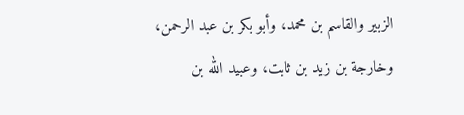الزبير والقاسم بن محمد، وأبو بكر بن عبد الرحمن، وخارجة بن زيد بن ثابت، وعبيد الله بن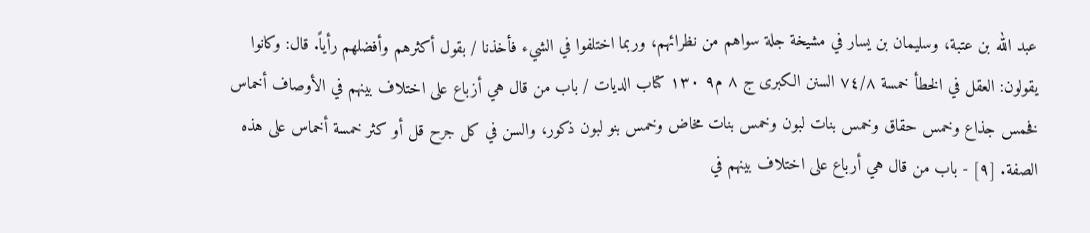عبد الله بن عتبة، وسليمان بن يسار في مشيخة جلة سواهم من نظرائهم، وربما اختلفوا في الشيء فأخذنا / بقول أكثرهم وأفضلهم رأياً. قال: وكانوا يقولون: العقل في الخطأ خمسة ٧٤/٨ السنن الكبرى ج ٨ م٩ ١٣٠ كتاب الديات / باب من قال هي أزباع على اختلاف بينهم في الأوصاف أخماس فخمس جذاع وخمس حقاق وخمس بنات لبون وخمس بنات مخاض وخمس بنو لبون ذكور، والسن في كل جرح قل أو كثر خمسة أخماس على هذه الصفة. [٩] - باب من قال هي أرباع على اختلاف بينهم في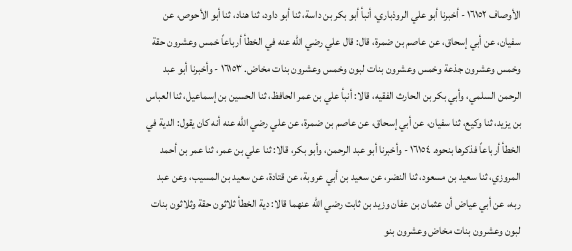الأوصاف ١٦١٥٢ - أخبرنا أبو علي الروذباري، أنبأ أبو بكر بن داسة، ثنا أبو داود، ثنا هناد، ثنا أبو الأحوص، عن سفيان، عن أبي إسحاق، عن عاصم بن ضمرة، قال: قال علي رضي الله عنه في الخطأ أرباعاً خمس وعشرون حقة وخمس وعشرون جذعة وخمس وعشرون بنات لبون وخمس وعشرون بنات مخاض. ١٦١٥٣ - وأخبرنا أبو عبد الرحمن السلمي، وأبي بكر بن الحارث الفقيه، قالا: أنبأ علي بن عمر الحافظ، ثنا الحسين بن إسماعيل، ثنا العباس بن يزيد، ثنا وكيع، ثنا سفيان، عن أبي إسحاق، عن عاصم بن ضمرة، عن علي رضي الله عنه أنه كان يقول: الدية في الخطأ أرباعاً فذكرها بنحوه. ١٦١٥٤ - وأخبرنا أبو عبد الرحمن، وأبو بكر، قالا: ثنا علي بن عمر، ثنا عمر بن أحمد المروزي، ثنا سعيد بن مسعود، ثنا النضر، عن سعيد بن أبي عروبة، عن قتادة، عن سعيد بن المسيب، وعن عبد ربه، عن أبي عياض أن عثمان بن عفان وزيد بن ثابت رضي الله عنهما قالا: دية الخطأ ثلاثون حقة وثلاثون بنات لبون وعشرون بنات مخاض وعشرون بنو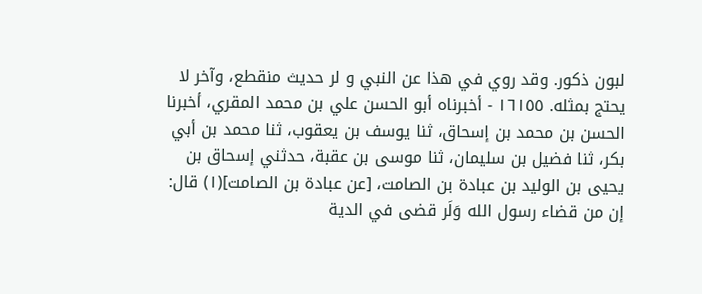لبون ذكور. وقد روي في هذا عن النبي و لر حديث منقطع، وآخر لا يحتج بمثله. ١٦١٥٥ - أخبرناه أبو الحسن علي بن محمد المقري، أخبرنا الحسن بن محمد بن إسحاق، ثنا يوسف بن يعقوب، ثنا محمد بن أبي بكر، ثنا فضيل بن سليمان، ثنا موسى بن عقبة، حدثني إسحاق بن يحيى بن الوليد بن عبادة بن الصامت، [عن عبادة بن الصامت](١) قال: إن من قضاء رسول الله وَلَر قضى في الدية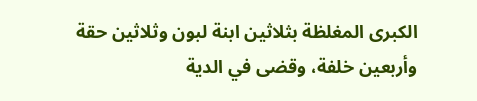الكبرى المغلظة بثلاثين ابنة لبون وثلاثين حقة وأربعين خلفة، وقضى في الدية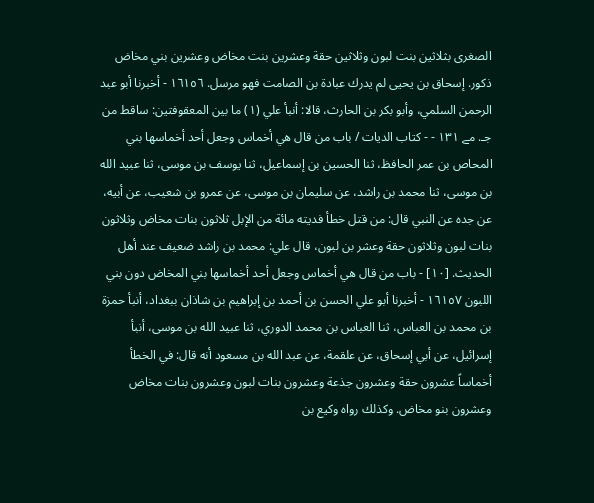الصغرى بثلاثين بنت لبون وثلاثين حقة وعشرين بنت مخاض وعشرين بني مخاض ذكور. إسحاق بن يحيى لم يدرك عبادة بن الصامت فهو مرسل. ١٦١٥٦ - أخبرنا أبو عبد الرحمن السلمي، وأبو بكر بن الحارث، قالا: أنبأ علي (١) ما بين المعقوفتين: ساقط من جـ. مے ١٣١ - - كتاب الديات / باب من قال هي أخماس وجعل أحد أخماسها بني المحاص بن عمر الحافظ، ثنا الحسين بن إسماعيل، ثنا يوسف بن موسى، ثنا عبيد الله بن موسى، ثنا محمد بن راشد، عن سليمان بن موسى، عن عمرو بن شعيب، عن أبيه، عن جده عن النبي قال: من قتل خطأ فديته مائة من الإبل ثلاثون بنات مخاض وثلاثون بنات لبون وثلاثون حقة وعشر بن لبون، قال علي: محمد بن راشد ضعيف عند أهل الحديث. [١٠] - باب من قال هي أخماس وجعل أحد أخماسها بني المخاض دون بني اللبون ١٦١٥٧ - أخبرنا أبو علي الحسن بن أحمد بن إبراهيم بن شاذان ببغداد، أنبأ حمزة بن محمد بن العباس، ثنا العباس بن محمد الدوري، ثنا عبيد الله بن موسى، أنبأ إسرائيل، عن أبي إسحاق، عن علقمة، عن عبد الله بن مسعود أنه قال: في الخطأ أخماساً عشرون حقة وعشرون جذعة وعشرون بنات لبون وعشرون بنات مخاض وعشرون بنو مخاض. وكذلك رواه وكيع بن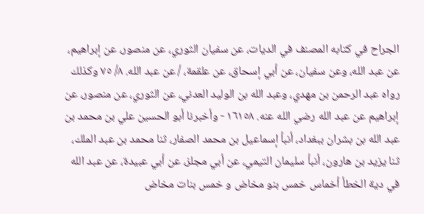الجراح في كتابه المصنف في الديات، عن سفيان الثوري، عن منصور، عن إبراهيم، عن عبد الله، وعن سفيان، عن أبي إسحاق، عن علقمة، / عن عبد الله. ٨/ ٧٥ وكذلك رواه عبد الرحمن بن مهدي، وعبد الله بن الوليد العدني، عن الثوري، عن منصور، عن إبراهيم عن عبد الله رضي الله عنه. ١٦١٥٨ - وأخبرنا أبو الحسين علي بن محمد بن عبد الله بن بشران ببغداد، أنبأ إسماعيل بن محمد الصفار، ثنا محمد بن عبد الملك، ثنا يزيد بن هارون، أنبأ سليمان التيمي، عن أبي مجلز، عن أبي عبيدة، عن عبد الله في دية الخطأ أخماس خمس بنو مخاض و خمس بنات مخاض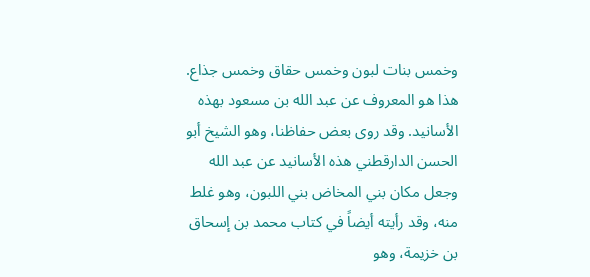وخمس بنات لبون وخمس حقاق وخمس جذاع. هذا هو المعروف عن عبد الله بن مسعود بهذه الأسانيد. وقد روى بعض حفاظنا، وهو الشيخ أبو الحسن الدارقطني هذه الأسانيد عن عبد الله وجعل مكان بني المخاض بني اللبون، وهو غلط منه، وقد رأيته أيضاً في كتاب محمد بن إسحاق بن خزيمة، وهو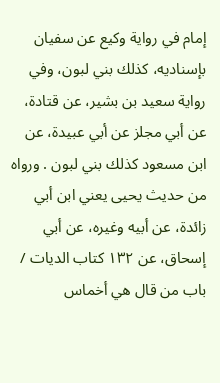إمام في رواية وكيع عن سفيان بإسناديه، كذلك بني لبون، وفي رواية سعيد بن بشير، عن قتادة، عن أبي مجلز عن أبي عبيدة، عن ابن مسعود كذلك بني لبون . ورواه من حديث يحيى يعني ابن أبي زائدة، عن أبيه وغيره، عن أبي إسحاق، عن ١٣٢ كتاب الديات / باب من قال هي أخماس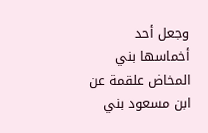وجعل أحد أخماسها بني المخاض علقمة عن ابن مسعود بني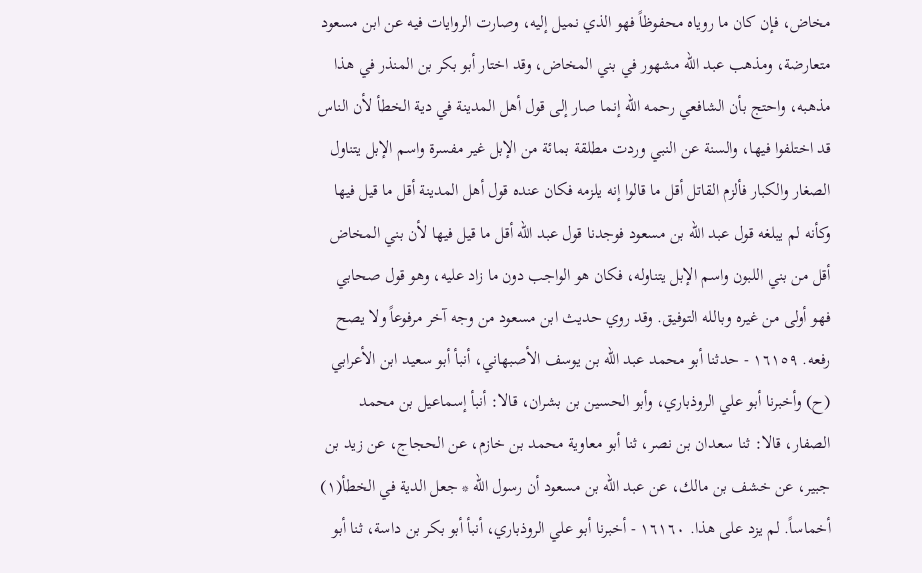مخاض، فإن كان ما روياه محفوظاً فهو الذي نميل إليه، وصارت الروايات فيه عن ابن مسعود متعارضة، ومذهب عبد الله مشهور في بني المخاض، وقد اختار أبو بكر بن المنذر في هذا مذهبه، واحتج بأن الشافعي رحمه الله إنما صار إلى قول أهل المدينة في دية الخطأ لأن الناس قد اختلفوا فيها، والسنة عن النبي وردت مطلقة بمائة من الإبل غير مفسرة واسم الإبل يتناول الصغار والكبار فألزم القاتل أقل ما قالوا إنه يلزمه فكان عنده قول أهل المدينة أقل ما قيل فيها وكأنه لم يبلغه قول عبد الله بن مسعود فوجدنا قول عبد الله أقل ما قيل فيها لأن بني المخاض أقل من بني اللبون واسم الإبل يتناوله، فكان هو الواجب دون ما زاد عليه، وهو قول صحابي فهو أولى من غيره وبالله التوفيق. وقد روي حديث ابن مسعود من وجه آخر مرفوعاً ولا يصح رفعه. ١٦١٥٩ - حدثنا أبو محمد عبد الله بن يوسف الأصبهاني، أنبأ أبو سعيد ابن الأعرابي (ح) وأخبرنا أبو علي الروذباري، وأبو الحسين بن بشران، قالا: أنبأ إسماعيل بن محمد الصفار، قالا: ثنا سعدان بن نصر، ثنا أبو معاوية محمد بن خازم، عن الحجاج، عن زيد بن جبير، عن خشف بن مالك، عن عبد الله بن مسعود أن رسول الله * جعل الدية في الخطأ(١) أخماساً. لم يزد على هذا. ١٦١٦٠ - أخبرنا أبو علي الروذباري، أنبأ أبو بكر بن داسة، ثنا أبو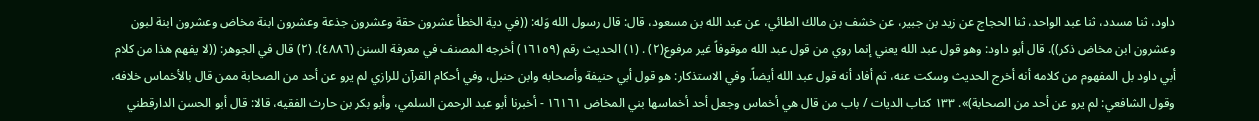داود، ثنا مسدد، ثنا عبد الواحد، ثنا الحجاج عن زيد بن جبير، عن خشف بن مالك الطائي، عن عبد الله بن مسعود، قال: قال رسول الله وَله: ((في دية الخطأ عشرون حقة وعشرون جذعة وعشرون ابنة مخاض وعشرون ابنة لبون وعشرون ابن مخاض ذكر)). قال أبو داود: وهو قول عبد الله يعني إنما روي من قول عبد الله موقوفاً غير مرفوع(٢) . (١) الحديث رقم (١٦١٥٩) أخرجه المصنف في معرفة السنن (٤٨٨٦). (٢) قال في الجوهر: ((لا يفهم هذا من كلام أبي داود بل المفهوم من كلامه أنه أخرج الحديث وسكت عنه، ثم أفاد أنه قول عبد الله أيضاً. وفي الاستذكار: هو قول أبي حنيفة وأصحابه وابن حنبل، وفي أحكام القرآن للرازي لم يرو عن أحد من الصحابة ممن قال بالأخماس خلافه، وقول الشافعي: لم يرو عن أحد من الصحابة)». ١٣٣ كتاب الديات / باب من قال هي أخماس وجعل أحد أخماسها بني المخاض ١٦١٦١ - أخبرنا أبو عبد الرحمن السلمي، وأبو بكر بن حارث الفقيه، قالا: قال أبو الحسن الدارقطني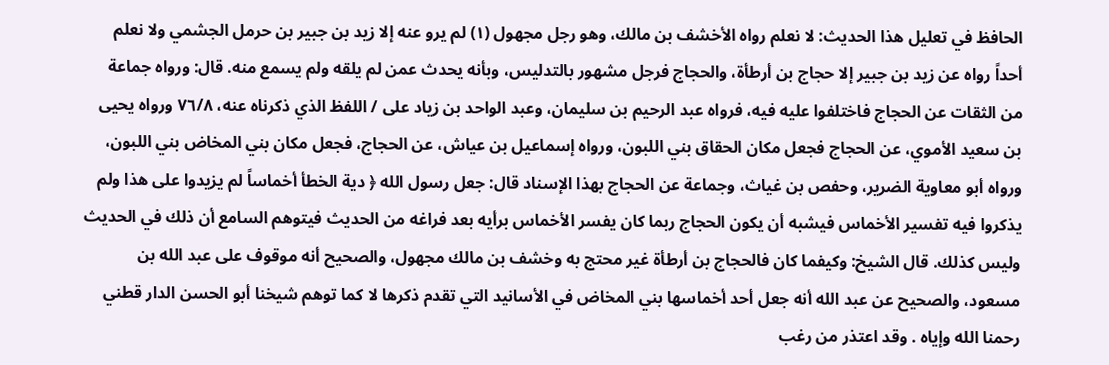الحافظ في تعليل هذا الحديث: لا نعلم رواه الأخشف بن مالك، وهو رجل مجهول (١) لم يرو عنه إلا زيد بن جبير بن حرمل الجشمي ولا نعلم أحداً رواه عن زيد بن جبير إلا حجاج بن أرطأة، والحجاج فرجل مشهور بالتدليس، وبأنه يحدث عمن لم يلقه ولم يسمع منه. قال: ورواه جماعة من الثقات عن الحجاج فاختلفوا عليه فيه، فرواه عبد الرحيم بن سليمان، وعبد الواحد بن زياد على / اللفظ الذي ذكرناه عنه، ٧٦/٨ ورواه يحيى بن سعيد الأموي، عن الحجاج فجعل مكان الحقاق بني اللبون، ورواه إسماعيل بن عياش، عن الحجاج، فجعل مكان بني المخاض بني اللبون، ورواه أبو معاوية الضرير، وحفص بن غياث، وجماعة عن الحجاج بهذا الإسناد قال: جعل رسول الله ﴿ دية الخطأ أخماساً لم يزيدوا على هذا ولم يذكروا فيه تفسير الأخماس فيشبه أن يكون الحجاج ربما كان يفسر الأخماس برأيه بعد فراغه من الحديث فيتوهم السامع أن ذلك في الحدیث وليس كذلك. قال الشيخ: وكيفما كان فالحجاج بن أرطأة غير محتج به وخشف بن مالك مجهول، والصحيح أنه موقوف على عبد الله بن مسعود، والصحيح عن عبد الله أنه جعل أحد أخماسها بني المخاض في الأسانيد التي تقدم ذكرها لا كما توهم شيخنا أبو الحسن الدار قطني رحمنا الله وإياه . وقد اعتذر من رغب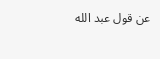عن قول عبد الله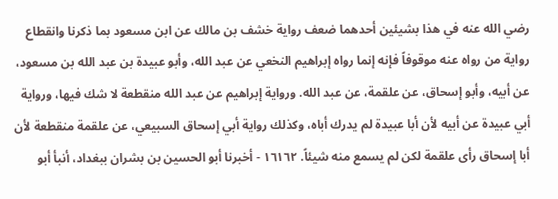رضي الله عنه في هذا بشيئين أحدهما ضعف رواية خشف بن مالك عن ابن مسعود بما ذكرنا وانقطاع رواية من رواه عنه موقوفاً فإنه إنما رواه إبراهيم النخعي عن عبد الله، وأبو عبيدة بن عبد الله بن مسعود، عن أبيه، وأبو إسحاق، عن علقمة، عن عبد الله. ورواية إبراهيم عن عبد الله منقطعة لا شك فيها، ورواية أبي عبيدة عن أبيه لأن أبا عبيدة لم يدرك أباه، وكذلك رواية أبي إسحاق السبيعي، عن علقمة منقطعة لأن أبا إسحاق رأى علقمة لكن لم يسمع منه شيئاً. ١٦١٦٢ - أخبرنا أبو الحسين بن بشران ببغداد، أنبأ أبو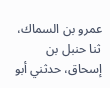عمرو بن السماك، ثنا حنبل بن إسحاق، حدثني أبو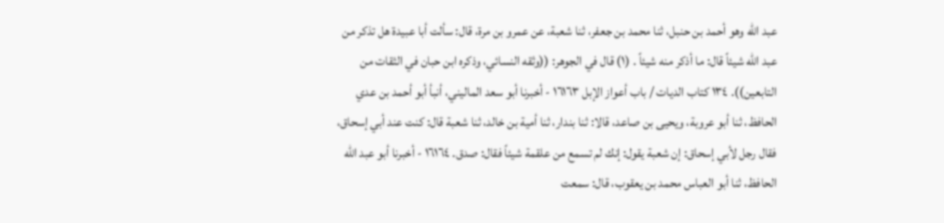عبد الله وهو أحمد بن حنبل، ثنا محمد بن جعفر، ثنا شعبة، عن عمرو بن مرة، قال: سألت أبا عبيدة هل تذكر من عبد الله شيئاً قال: ما أذكر منه شيئاً . (١) قال في الجوهر: ((وثقه النسائي، وذكره ابن حبان في الثقات من التابعين)). ١٣٤ کتاب الدیات / باب أعواز الإبل ١٦١٦٣ - أخبرنا أبو سعد الماليني، أنبأ أبو أحمد بن عدي الحافظ، ثنا أبو عروبة، ويحيى بن صاعد، قالا: ثنا بندار، ثنا أمية بن خالد، ثنا شعبة قال: كنت عند أبي إسحاق، فقال رجل لأبي إسحاق: إن شعبة يقول: إنك لم تسمع من علقمة شيئاً فقال: صدق. ١٦١٦٤ - أخبرنا أبو عبد الله الحافظ، ثنا أبو العباس محمد بن يعقوب، قال: سمعت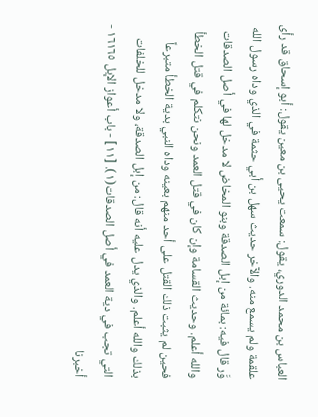العباس بن محمد الدوري، يقول: سمعت يحيى بن معين يقول: أبو إسحاق قد رأى علقمة ولم يسمع منه. والآخر حديث سهل بن أبي حثمة في الذي وداه رسول الله وَّر قال فيه: بمائة من إبل الصدقة وبنو المخاض لا مدخل لها في أصل الصدقات والله أعلم. وحديث القسامة وإن كان في قتل العمد ونحن نتكلم في قتل الخطأ فحين لم يثبت ذلك القتل على أحد منهم بعينه وداه النبي بدية الخطأ متبرعاً بذلك والله أعلم. والذي يدل عليه أنه قال: من إبل الصدقة، ولا مدخل للخلفات التي تجب في دية العمد في أصل الصدقات(١). [١١] - باب أعواز الإبل ١٦١٦٥ - أخبرنا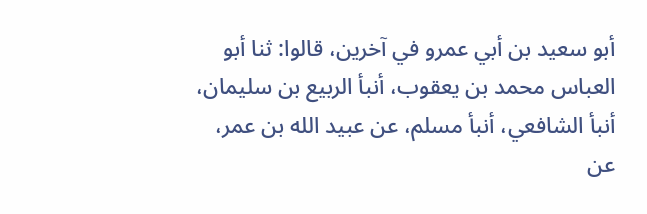أبو سعيد بن أبي عمرو في آخرين، قالوا: ثنا أبو العباس محمد بن يعقوب، أنبأ الربيع بن سليمان، أنبأ الشافعي، أنبأ مسلم، عن عبيد الله بن عمر، عن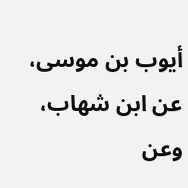أيوب بن موسى، عن ابن شهاب، وعن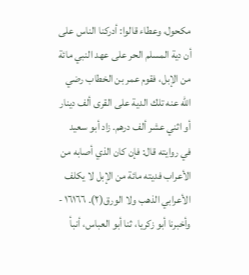مكحول، وعطاء قالوا: أدركنا الناس على أن دية المسلم الحر على عهد النبي مائة من الإبل، فقوم عمر بن الخطاب رضي الله عنه تلك الدية على القرى ألف دينار أو اثني عشر ألف درهم. زاد أبو سعيد في روايته قال: فإن كان الذي أصابه من الأعراب فديته مائة من الإبل لا يكلف الأعرابي الذهب ولا الورق(٢). ١٦١٦٦ - وأخبرنا أبو زكريا، ثنا أبو العباس، أنبأ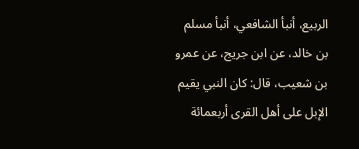الربيع، أنبأ الشافعي، أنبأ مسلم بن خالد، عن ابن جريج، عن عمرو بن شعيب، قال: كان النبي يقيم الإبل على أهل القرى أربعمائة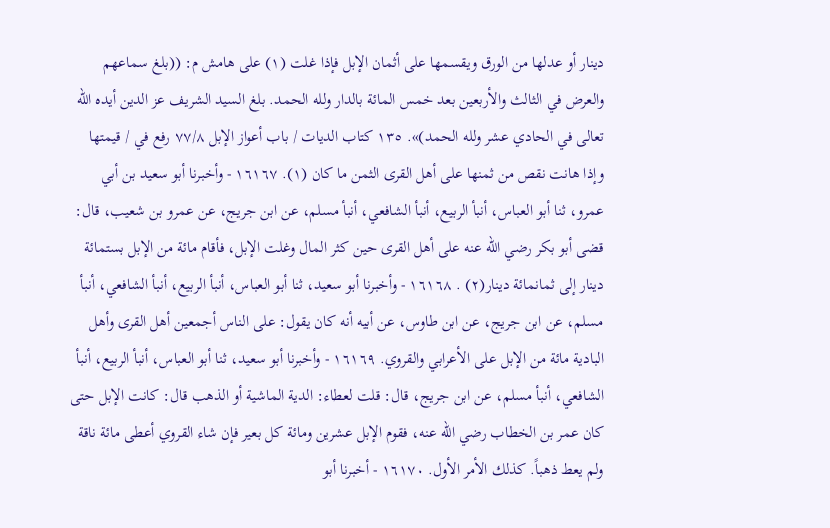دينار أو عدلها من الورق ويقسمها على أثمان الإبل فإذا غلت (١) على هامش م: ((بلغ سماعهم والعرض في الثالث والأربعين بعد خمس المائة بالدار ولله الحمد. بلغ السيد الشريف عز الدين أيده الله تعالى في الحادي عشر ولله الحمد)». ١٣٥ كتاب الديات / باب أعواز الإبل ٧٧/٨ رفع في / قيمتها وإذا هانت نقص من ثمنها على أهل القرى الثمن ما كان (١). ١٦١٦٧ - وأخبرنا أبو سعيد بن أبي عمرو، ثنا أبو العباس، أنبأ الربيع، أنبأ الشافعي، أنبأ مسلم، عن ابن جريج، عن عمرو بن شعيب، قال: قضى أبو بكر رضي الله عنه على أهل القرى حين كثر المال وغلت الإبل، فأقام مائة من الإبل بستمائة دينار إلى ثمانمائة دينار(٢) . ١٦١٦٨ - وأخبرنا أبو سعيد، ثنا أبو العباس، أنبأ الربيع، أنبأ الشافعي، أنبأ مسلم، عن ابن جريج، عن ابن طاوس، عن أبيه أنه كان يقول: على الناس أجمعين أهل القرى وأهل البادية مائة من الإبل على الأعرابي والقروي. ١٦١٦٩ - وأخبرنا أبو سعيد، ثنا أبو العباس، أنبأ الربيع، أنبأ الشافعي، أنبأ مسلم، عن ابن جريج، قال: قلت لعطاء: الدية الماشية أو الذهب قال: كانت الإبل حتى كان عمر بن الخطاب رضي الله عنه، فقوم الإبل عشرين ومائة كل بعير فإن شاء القروي أعطى مائة ناقة ولم يعط ذهباً. كذلك الأمر الأول. ١٦١٧٠ - أخبرنا أبو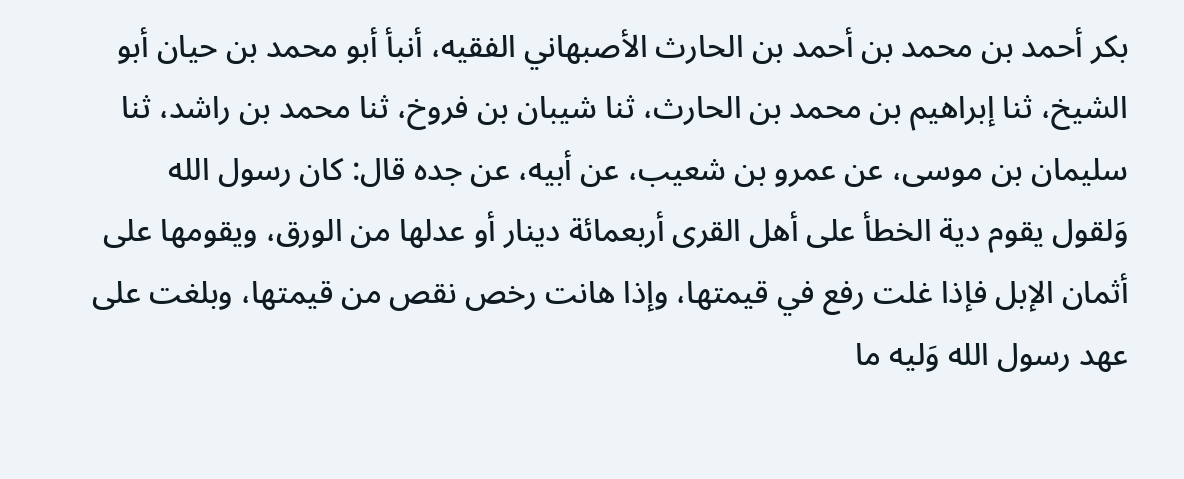بكر أحمد بن محمد بن أحمد بن الحارث الأصبهاني الفقيه، أنبأ أبو محمد بن حيان أبو الشيخ، ثنا إبراهيم بن محمد بن الحارث، ثنا شيبان بن فروخ، ثنا محمد بن راشد، ثنا سليمان بن موسى، عن عمرو بن شعيب، عن أبيه، عن جده قال: كان رسول الله وَلقول يقوم دية الخطأ على أهل القرى أربعمائة دينار أو عدلها من الورق، ويقومها على أثمان الإبل فإذا غلت رفع في قيمتها، وإذا هانت رخص نقص من قيمتها، وبلغت على عهد رسول الله وَليه ما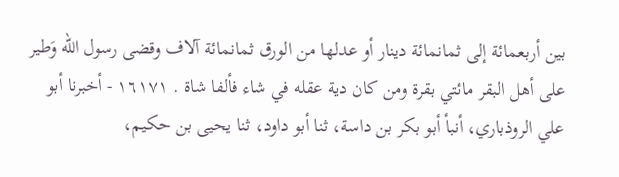بين أربعمائة إلى ثمانمائة دينار أو عدلها من الورق ثمانمائة آلاف وقضى رسول الله وَطير على أهل البقر مائتي بقرة ومن كان دية عقله في شاء فألفا شاة . ١٦١٧١ - أخبرنا أبو علي الروذباري، أنبأ أبو بكر بن داسة، ثنا أبو داود، ثنا يحيى بن حكيم،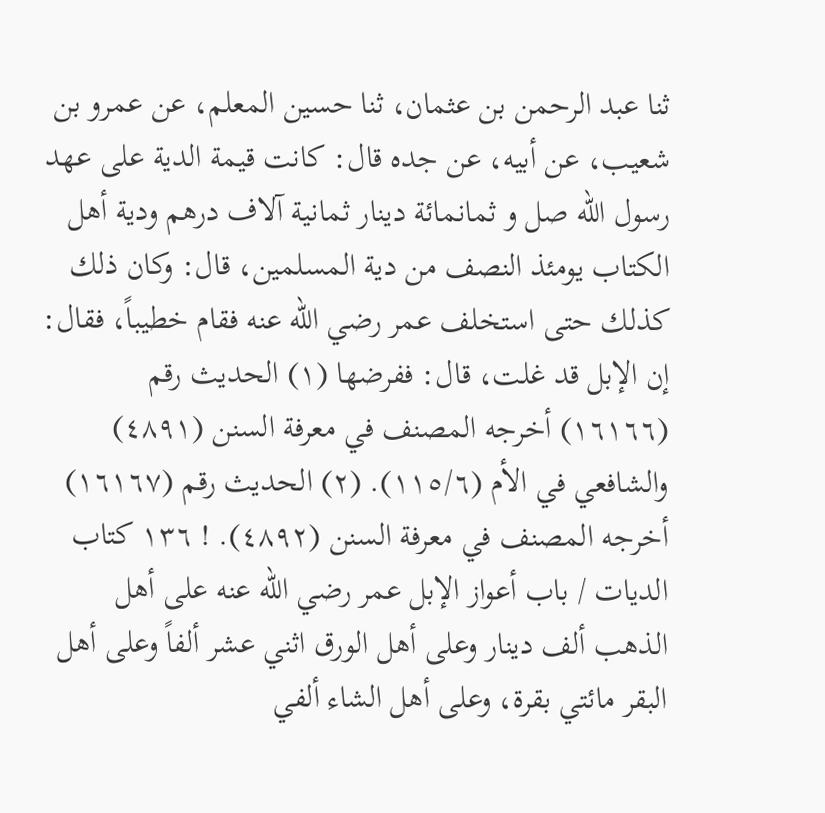ثنا عبد الرحمن بن عثمان، ثنا حسين المعلم، عن عمرو بن شعيب، عن أبيه، عن جده قال: كانت قيمة الدية على عهد رسول الله صل و ثمانمائة دينار ثمانية آلاف درهم ودية أهل الكتاب يومئذ النصف من دية المسلمين، قال: وكان ذلك كذلك حتى استخلف عمر رضي الله عنه فقام خطيباً، فقال: إن الإبل قد غلت، قال: ففرضها (١) الحديث رقم (١٦١٦٦) أخرجه المصنف في معرفة السنن (٤٨٩١) والشافعي في الأم (١١٥/٦). (٢) الحديث رقم (١٦١٦٧) أخرجه المصنف في معرفة السنن (٤٨٩٢). ! ١٣٦ کتاب الدیات / باب أعواز الإبل عمر رضي الله عنه على أهل الذهب ألف دينار وعلى أهل الورق اثني عشر ألفاً وعلى أهل البقر مائتي بقرة، وعلى أهل الشاء ألفي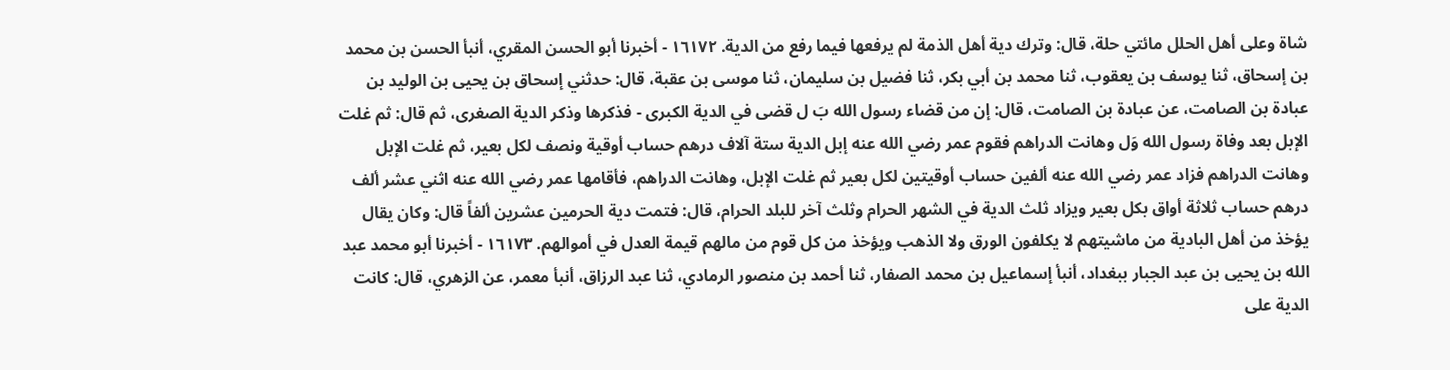شاة وعلى أهل الحلل مائتي حلة، قال: وترك دية أهل الذمة لم يرفعها فيما رفع من الدية. ١٦١٧٢ - أخبرنا أبو الحسن المقري، أنبأ الحسن بن محمد بن إسحاق، ثنا يوسف بن يعقوب، ثنا محمد بن أبي بكر، ثنا فضيل بن سليمان، ثنا موسى بن عقبة، قال: حدثني إسحاق بن يحيى بن الوليد بن عبادة بن الصامت، عن عبادة بن الصامت، قال: إن من قضاء رسول الله بَ ل قضى في الدية الكبرى - فذكرها وذكر الدية الصغرى، ثم قال: ثم غلت الإبل بعد وفاة رسول الله وَل وهانت الدراهم فقوم عمر رضي الله عنه إبل الدية ستة آلاف درهم حساب أوقية ونصف لكل بعير، ثم غلت الإبل وهانت الدراهم فزاد عمر رضي الله عنه ألفين حساب أوقيتين لكل بعير ثم غلت الإبل، وهانت الدراهم، فأقامها عمر رضي الله عنه اثني عشر ألف درهم حساب ثلاثة أواق بكل بعير ويزاد ثلث الدية في الشهر الحرام وثلث آخر للبلد الحرام، قال: فتمت دية الحرمين عشرين ألفاً قال: وكان يقال يؤخذ من أهل البادية من ماشيتهم لا يكلفون الورق ولا الذهب ويؤخذ من كل قوم من مالهم قيمة العدل في أموالهم. ١٦١٧٣ - أخبرنا أبو محمد عبد الله بن يحيى بن عبد الجبار ببغداد، أنبأ إسماعيل بن محمد الصفار، ثنا أحمد بن منصور الرمادي، ثنا عبد الرزاق، أنبأ معمر، عن الزهري، قال: كانت الدية على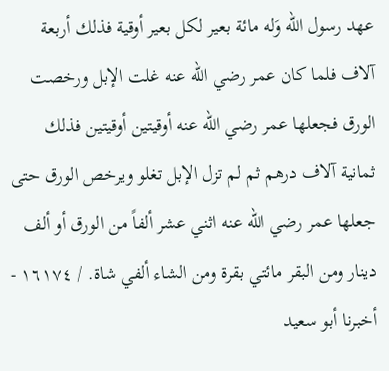عهد رسول الله وَله مائة بعير لكل بعير أوقية فذلك أربعة آلاف فلما كان عمر رضي الله عنه غلت الإبل ورخصت الورق فجعلها عمر رضي الله عنه أوقيتين أوقيتين فذلك ثمانية آلاف درهم ثم لم تزل الإبل تغلو ويرخص الورق حتى جعلها عمر رضي الله عنه اثني عشر ألفاً من الورق أو ألف دينار ومن البقر مائتي بقرة ومن الشاء ألفي شاة. / ١٦١٧٤ - أخبرنا أبو سعيد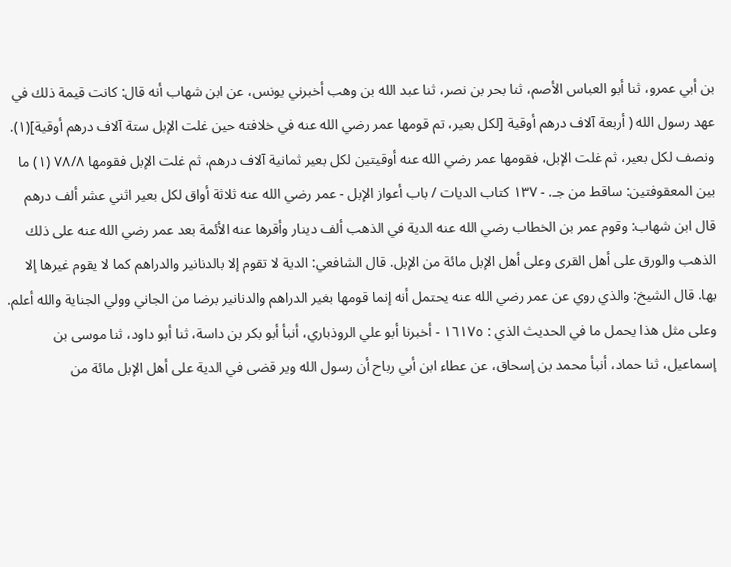بن أبي عمرو، ثنا أبو العباس الأصم، ثنا بحر بن نصر، ثنا عبد الله بن وهب أخبرني يونس، عن ابن شهاب أنه قال: كانت قيمة ذلك في عهد رسول الله ( أربعة آلاف درهم أوقية [لكل بعير، تم قومها عمر رضي الله عنه في خلافته حين غلت الإبل ستة آلاف درهم أوقية](١). ونصف لكل بعير، ثم غلت الإبل، فقومها عمر رضي الله عنه أوقيتين لكل بعير ثمانية آلاف درهم، ثم غلت الإبل فقومها ٧٨/٨ (١) ما بين المعقوفتين: ساقط من جـ. - ١٣٧ كتاب الديات / باب أعواز الإبل - عمر رضي الله عنه ثلاثة أواق لكل بعير اثني عشر ألف درهم قال ابن شهاب: وقوم عمر بن الخطاب رضي الله عنه الدية في الذهب ألف دينار وأقرها عنه الأئمة بعد عمر رضي الله عنه على ذلك الذهب والورق على أهل القرى وعلى أهل الإبل مائة من الإبل. قال الشافعي: الدية لا تقوم إلا بالدنانير والدراهم كما لا يقوم غيرها إلا بها. قال الشيخ: والذي روي عن عمر رضي الله عنه يحتمل أنه إنما قومها بغير الدراهم والدنانير برضا من الجاني وولي الجناية والله أعلم. وعلى مثل هذا يحمل ما في الحديث الذي : ١٦١٧٥ - أخبرنا أبو علي الروذباري، أنبأ أبو بكر بن داسة، ثنا أبو داود، ثنا موسى بن إسماعيل، ثنا حماد، أنبأ محمد بن إسحاق، عن عطاء ابن أبي رباح أن رسول الله وير قضى في الدية على أهل الإبل مائة من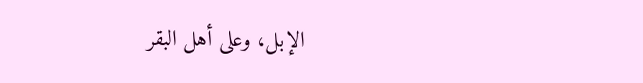الإبل، وعلى أهل البقر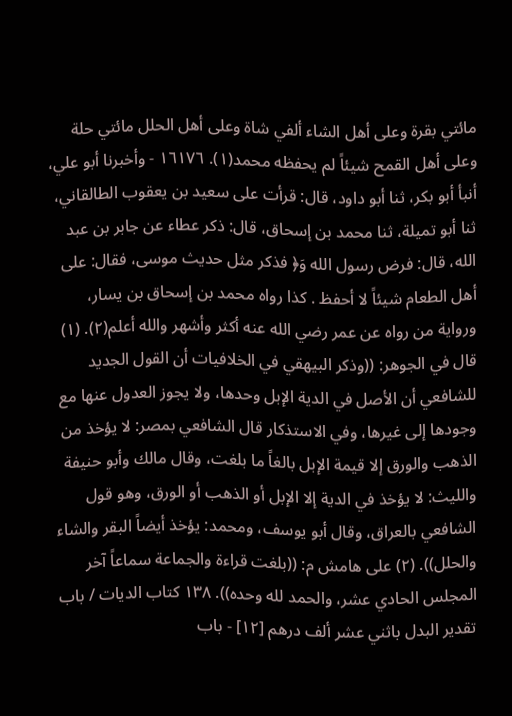مائتي بقرة وعلى أهل الشاء ألفي شاة وعلى أهل الحلل مائتي حلة وعلى أهل القمح شيئاً لم يحفظه محمد(١). ١٦١٧٦ - وأخبرنا أبو علي، أنبأ أبو بكر، ثنا أبو داود، قال: قرأت على سعيد بن يعقوب الطالقاني، ثنا أبو تميلة، ثنا محمد بن إسحاق، قال: ذكر عطاء عن جابر بن عبد الله، قال: فرض رسول الله وَ﴿ فذكر مثل حديث موسى، فقال: على أهل الطعام شيئاً لا أحفظ . كذا رواه محمد بن إسحاق بن يسار، ورواية من رواه عن عمر رضي الله عنه أكثر وأشهر والله أعلم(٢). (١) قال في الجوهر: ((وذكر البيهقي في الخلافيات أن القول الجديد للشافعي أن الأصل في الدية الإبل وحدها، ولا يجوز العدول عنها مع وجودها إلى غيرها، وفي الاستذكار قال الشافعي بمصر: لا يؤخذ من الذهب والورق إلا قيمة الإبل بالغاً ما بلغت، وقال مالك وأبو حنيفة والليث: لا يؤخذ في الدية إلا الإبل أو الذهب أو الورق، وهو قول الشافعي بالعراق، وقال أبو يوسف، ومحمد: يؤخذ أيضاً البقر والشاء والحلل)). (٢) على هامش م: ((بلغت قراءة والجماعة سماعاً آخر المجلس الحادي عشر، والحمد لله وحده)). ١٣٨ كتاب الديات / باب تقدير البدل باثني عشر ألف درهم [١٢] - باب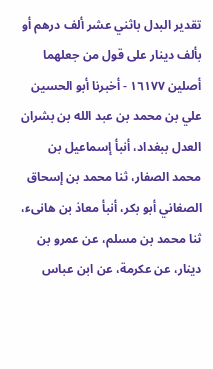تقدير البدل باثني عشر ألف درهم أو بألف دينار على قول من جعلهما أصلين ١٦١٧٧ - أخبرنا أبو الحسين علي بن محمد بن عبد الله بن بشران العدل ببغداد، أنبأ إسماعيل بن محمد الصفار، ثنا محمد بن إسحاق الصغاني أبو بكر، أنبأ معاذ بن هانىء، ثنا محمد بن مسلم، عن عمرو بن دينار، عن عكرمة، عن ابن عباس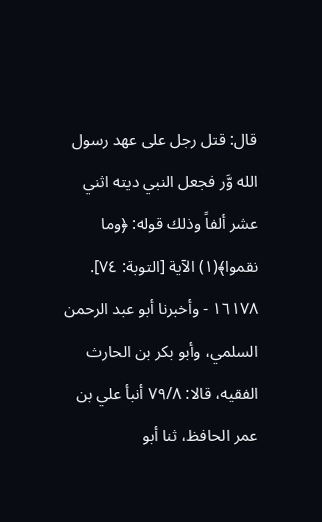قال: قتل رجل على عهد رسول الله وَّر فجعل النبي ديته اثني عشر ألفاً وذلك قوله: ﴿وما نقموا﴾(١) الآية [التوبة: ٧٤]. ١٦١٧٨ - وأخبرنا أبو عبد الرحمن السلمي، وأبو بكر بن الحارث الفقيه، قالا: ٧٩/٨ أنبأ علي بن عمر الحافظ، ثنا أبو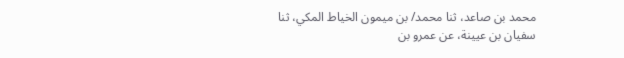محمد بن صاعد، ثنا محمد/ بن ميمون الخياط المكي، ثنا سفيان بن عيينة، عن عمرو بن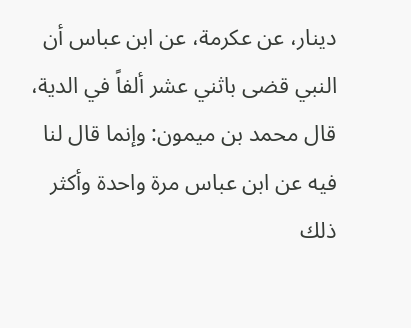دينار، عن عكرمة، عن ابن عباس أن النبي قضى باثني عشر ألفاً في الدية، قال محمد بن ميمون: وإنما قال لنا فيه عن ابن عباس مرة واحدة وأكثر ذلك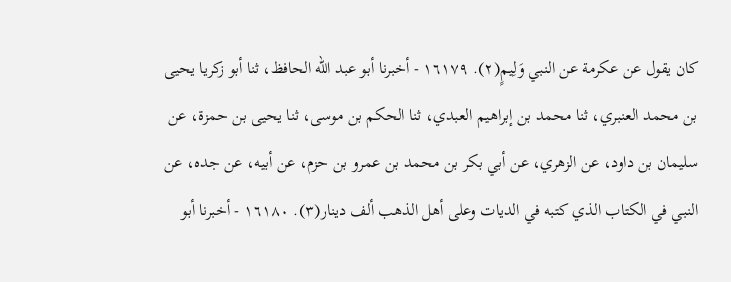كان يقول عن عكرمة عن النبي وَلِيمٍ(٢). ١٦١٧٩ - أخبرنا أبو عبد الله الحافظ، ثنا أبو زكريا يحيى بن محمد العنبري، ثنا محمد بن إبراهيم العبدي، ثنا الحكم بن موسى، ثنا يحيى بن حمزة، عن سليمان بن داود، عن الزهري، عن أبي بكر بن محمد بن عمرو بن حزم، عن أبيه، عن جده، عن النبي في الكتاب الذي كتبه في الديات وعلى أهل الذهب ألف دينار(٣). ١٦١٨٠ - أخبرنا أبو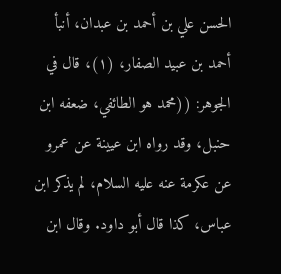الحسن علي بن أحمد بن عبدان، أنبأ أحمد بن عبيد الصفار، (١)، قال في الجوهر: ((محمد هو الطائفي، ضعفه ابن حنبل، وقد رواه ابن عيينة عن عمرو عن عكرمة عنه عليه السلام، لم يذكر ابن عباس، كذا قال أبو داود. وقال ابن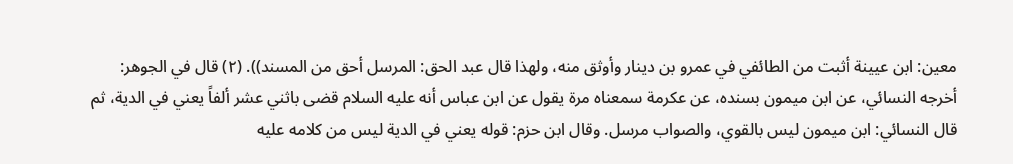معين: ابن عيينة أثبت من الطائفي في عمرو بن دينار وأوثق منه، ولهذا قال عبد الحق: المرسل أحق من المسند)). (٢) قال في الجوهر: أخرجه النسائي، عن ابن ميمون بسنده، عن عكرمة سمعناه مرة يقول عن ابن عباس أنه عليه السلام قضى باثني عشر ألفاً يعني في الدية، ثم قال النسائي: ابن ميمون ليس بالقوي، والصواب مرسل. وقال ابن حزم: قوله يعني في الدية ليس من كلامه عليه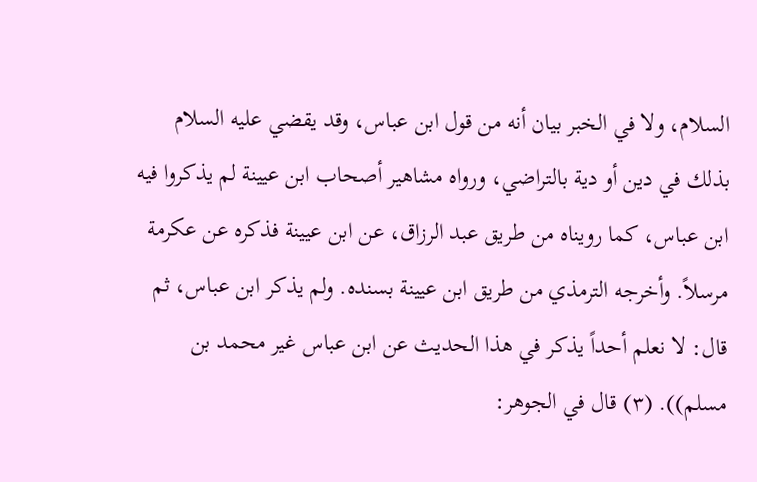السلام، ولا في الخبر بيان أنه من قول ابن عباس، وقد يقضي عليه السلام بذلك في دين أو دية بالتراضي، ورواه مشاهير أصحاب ابن عيينة لم يذكروا فيه ابن عباس، كما رويناه من طريق عبد الرزاق، عن ابن عيينة فذكره عن عكرمة مرسلاً. وأخرجه الترمذي من طريق ابن عيينة بسنده. ولم يذكر ابن عباس، ثم قال: لا نعلم أحداً يذكر في هذا الحديث عن ابن عباس غير محمد بن مسلم)). (٣) قال في الجوهر: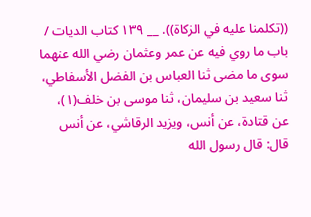((تكلمنا عليه في الزكاة)). __ ١٣٩ کتاب الدیات / باب ما روي فيه عن عمر وعثمان رضي الله عنهما سوى ما مضى ثنا العباس بن الفضل الأسفاطي، ثنا سعيد بن سليمان، ثنا موسى بن خلف(١)، عن قتادة، عن أنس، ويزيد الرقاشي، عن أنس قال: قال رسول الله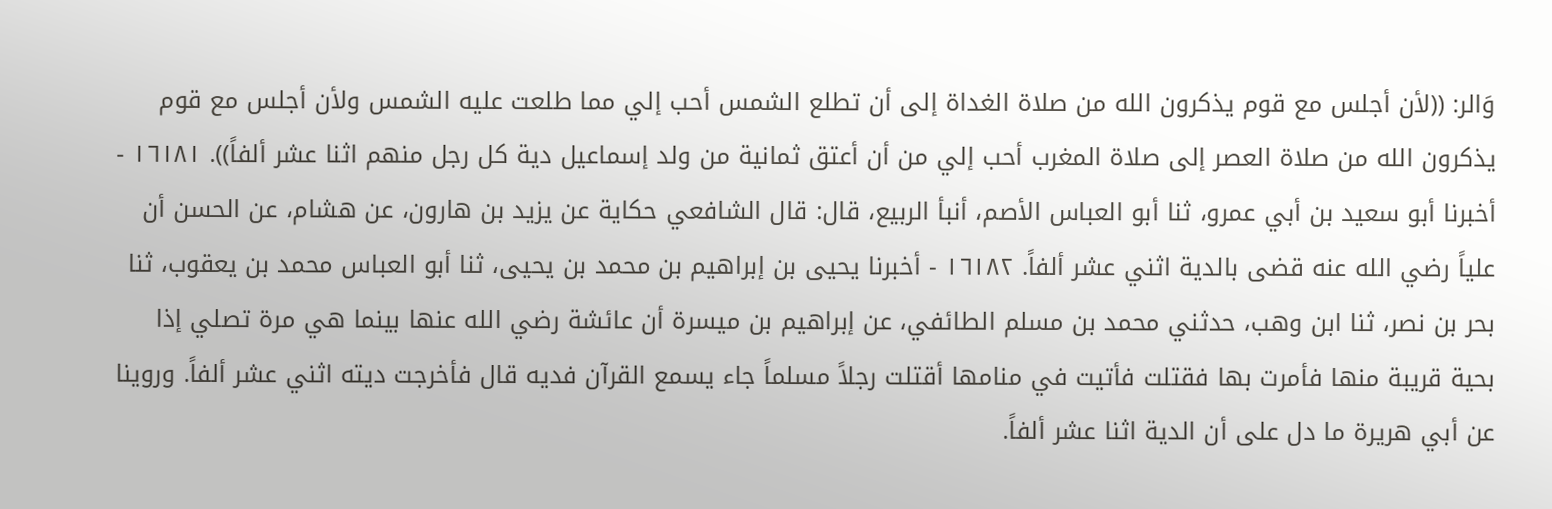وَالر: ((لأن أجلس مع قوم يذكرون الله من صلاة الغداة إلى أن تطلع الشمس أحب إلي مما طلعت عليه الشمس ولأن أجلس مع قوم يذكرون الله من صلاة العصر إلى صلاة المغرب أحب إلي من أن أعتق ثمانية من ولد إسماعيل دية كل رجل منهم اثنا عشر ألفاً)). ١٦١٨١ - أخبرنا أبو سعيد بن أبي عمرو، ثنا أبو العباس الأصم، أنبأ الربيع، قال: قال الشافعي حكاية عن يزيد بن هارون، عن هشام، عن الحسن أن علياً رضي الله عنه قضى بالدية اثني عشر ألفاً. ١٦١٨٢ - أخبرنا يحيى بن إبراهيم بن محمد بن يحيى، ثنا أبو العباس محمد بن يعقوب، ثنا بحر بن نصر، ثنا ابن وهب، حدثني محمد بن مسلم الطائفي، عن إبراهيم بن ميسرة أن عائشة رضي الله عنها بينما هي مرة تصلي إذا بحية قريبة منها فأمرت بها فقتلت فأتيت في منامها أقتلت رجلاً مسلماً جاء يسمع القرآن فديه قال فأخرجت ديته اثني عشر ألفاً. وروينا عن أبي هريرة ما دل على أن الدية اثنا عشر ألفاً.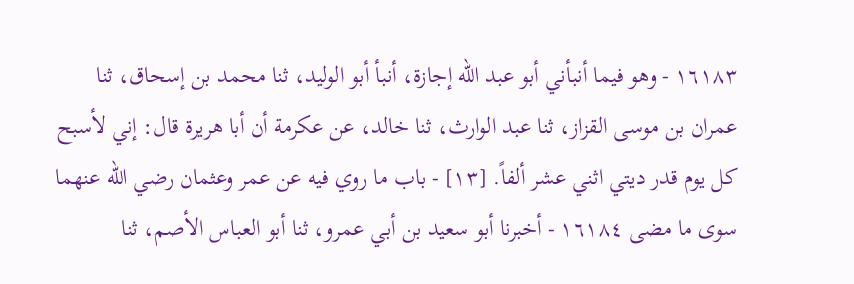١٦١٨٣ - وهو فيما أنبأني أبو عبد الله إجازة، أنبأ أبو الوليد، ثنا محمد بن إسحاق، ثنا عمران بن موسى القزاز، ثنا عبد الوارث، ثنا خالد، عن عكرمة أن أبا هريرة قال: إني لأسبح كل يوم قدر ديتي اثني عشر ألفاً. [١٣] - باب ما روي فيه عن عمر وعثمان رضي الله عنهما سوى ما مضى ١٦١٨٤ - أخبرنا أبو سعيد بن أبي عمرو، ثنا أبو العباس الأصم، ثنا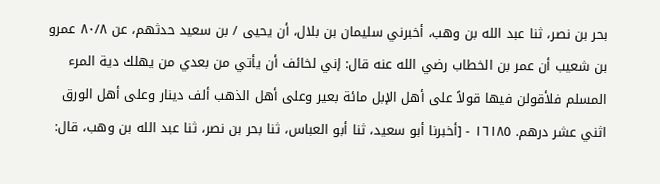بحر بن نصر، ثنا عبد الله بن وهب، أخبرني سليمان بن بلال، أن يحيى / بن سعيد حدثهم، عن ٨٠/٨ عمرو بن شعيب أن عمر بن الخطاب رضي الله عنه قال: إني لخائف أن يأتي من بعدي من يهلك دية المرء المسلم فلأقولن فيها قولاً على أهل الإبل مائة بعير وعلى أهل الذهب ألف دينار وعلى أهل الورق اثني عشر درهم. ١٦١٨٥ - [أخبرنا أبو سعيد، ثنا أبو العباس، ثنا بحر بن نصر، ثنا عبد الله بن وهب، قال: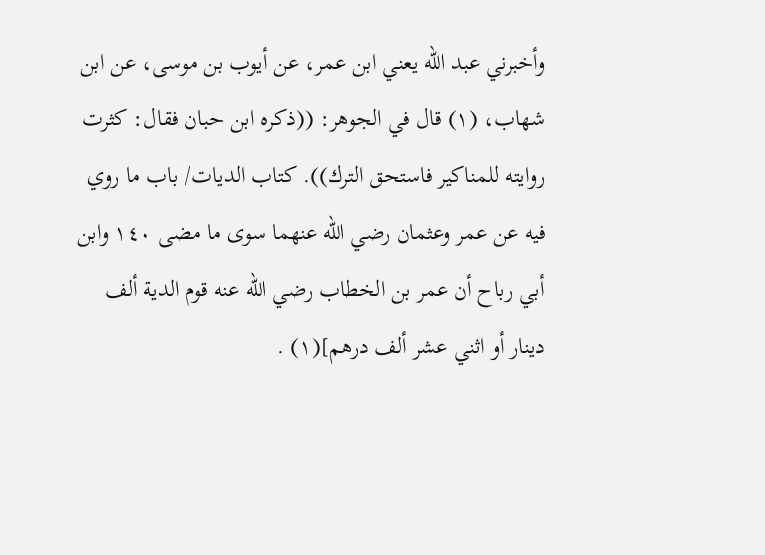وأخبرني عبد الله يعني ابن عمر، عن أيوب بن موسى، عن ابن شهاب، (١) قال في الجوهر: ((ذكره ابن حبان فقال: كثرت روايته للمناكير فاستحق الترك)). کتاب الديات/ باب ما روي فيه عن عمر وعثمان رضي الله عنهما سوى ما مضى ١٤٠ وابن أبي رباح أن عمر بن الخطاب رضي الله عنه قوم الدية ألف دينار أو اثني عشر ألف درهم](١) .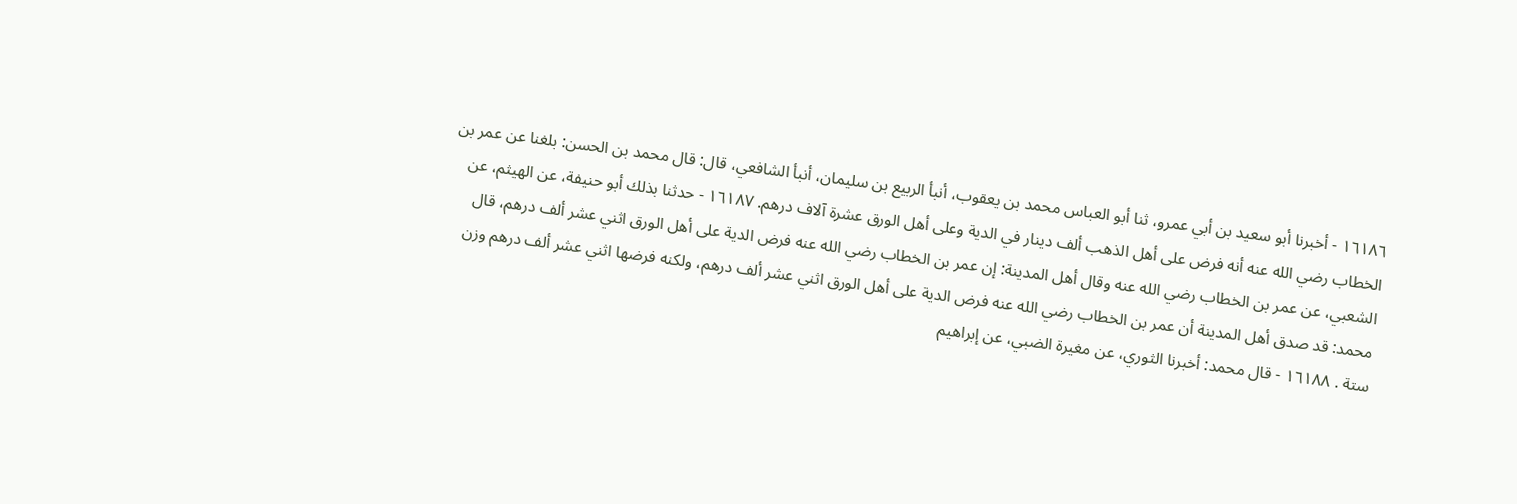١٦١٨٦ - أخبرنا أبو سعيد بن أبي عمرو، ثنا أبو العباس محمد بن يعقوب، أنبأ الربيع بن سليمان، أنبأ الشافعي، قال: قال محمد بن الحسن: بلغنا عن عمر بن الخطاب رضي الله عنه أنه فرض على أهل الذهب ألف دينار في الدية وعلى أهل الورق عشرة آلاف درهم. ١٦١٨٧ - حدثنا بذلك أبو حنيفة، عن الهيثم، عن الشعبي، عن عمر بن الخطاب رضي الله عنه وقال أهل المدينة: إن عمر بن الخطاب رضي الله عنه فرض الدية على أهل الورق اثني عشر ألف درهم، قال محمد: قد صدق أهل المدينة أن عمر بن الخطاب رضي الله عنه فرض الدية على أهل الورق اثني عشر ألف درهم، ولكنه فرضها اثني عشر ألف درهم وزن ستة . ١٦١٨٨ - قال محمد: أخبرنا الثوري، عن مغيرة الضبي، عن إبراهيم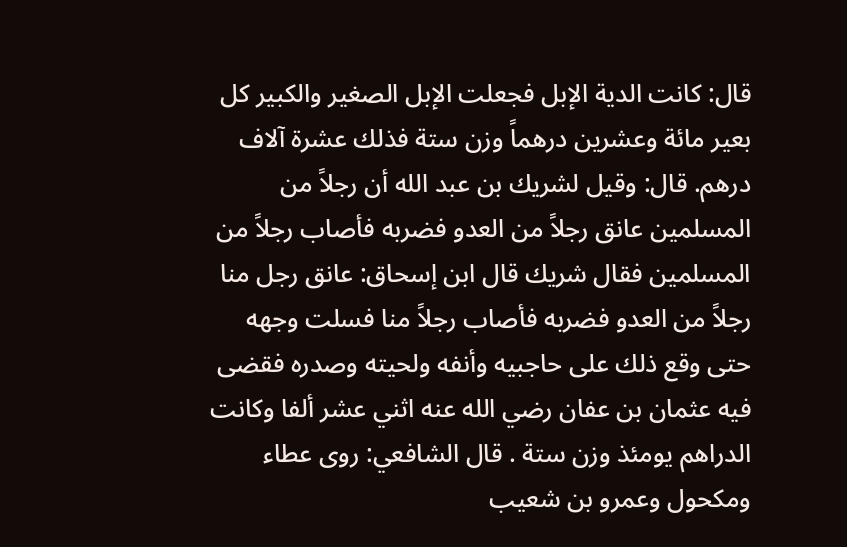قال: كانت الدية الإبل فجعلت الإبل الصغير والكبير كل بعير مائة وعشرين درهماً وزن ستة فذلك عشرة آلاف درهم. قال: وقيل لشريك بن عبد الله أن رجلاً من المسلمين عانق رجلاً من العدو فضربه فأصاب رجلاً من المسلمين فقال شريك قال ابن إسحاق: عانق رجل منا رجلاً من العدو فضربه فأصاب رجلاً منا فسلت وجهه حتى وقع ذلك على حاجبيه وأنفه ولحيته وصدره فقضى فيه عثمان بن عفان رضي الله عنه اثني عشر ألفا وكانت الدراهم يومئذ وزن ستة . قال الشافعي: روى عطاء ومكحول وعمرو بن شعيب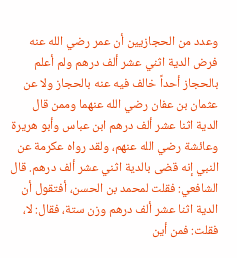وعدد من الحجازيين أن عمر رضي الله عنه فرض الدية اثني عشر ألف درهم ولم أعلم بالحجاز أحداً خالف فيه عنه بالحجاز ولا عن عثمان بن عفان رضي الله عنهما وممن قال الدية اثنا عشر ألف درهم ابن عباس وأبو هريرة وعائشة رضي الله عنهم، ولقد رواه عكرمة عن النبي إنه قضى بالدية اثني عشر ألف درهم. قال الشافعي: فقلت لمحمد بن الحسن، أفتقول أن الدية اثنا عشر ألف درهم وزن ستة، فقال: لا، فقلت: فمن أين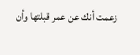زعمت أنك عن عمر قبلتها وأن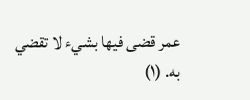عمر قضى فيها بشيء لا تقضي به. (١)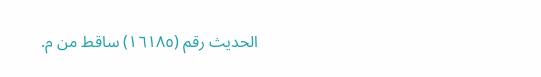الحديث رقم (١٦١٨٥) ساقط من م.